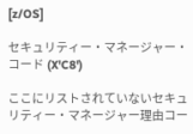[z/OS]

セキュリティー・マネージャー・コード (X'C8')

ここにリストされていないセキュリティー・マネージャー理由コー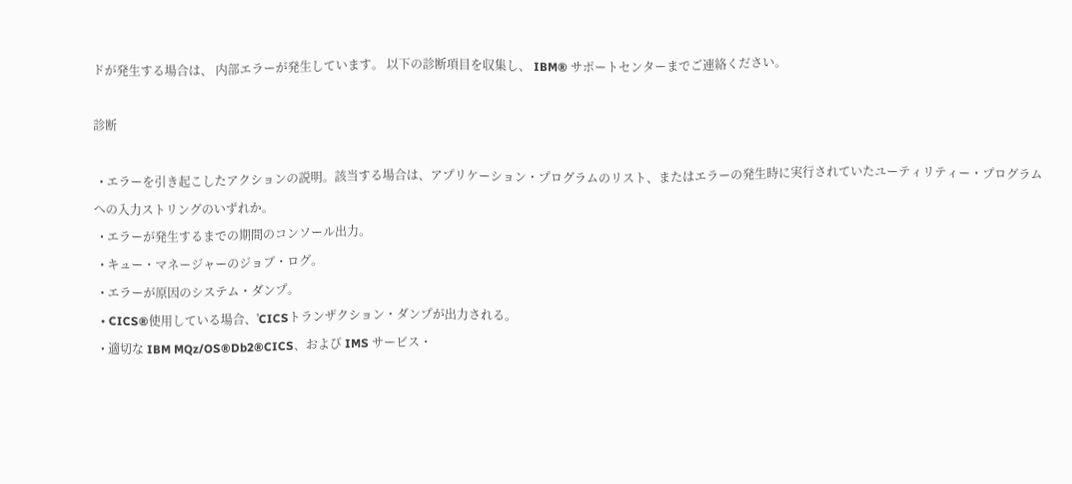ドが発生する場合は、 内部エラーが発生しています。 以下の診断項目を収集し、 IBM® サポートセンターまでご連絡ください。

診断

  • エラーを引き起こしたアクションの説明。該当する場合は、アプリケーション・プログラムのリスト、またはエラーの発生時に実行されていたユーティリティー・プログラムへの入力ストリングのいずれか。
  • エラーが発生するまでの期間のコンソール出力。
  • キュー・マネージャーのジョブ・ログ。
  • エラーが原因のシステム・ダンプ。
  • CICS®使用している場合、'CICSトランザクション・ダンプが出力される。
  • 適切な IBM MQz/OS®Db2®CICS、および IMS サービス・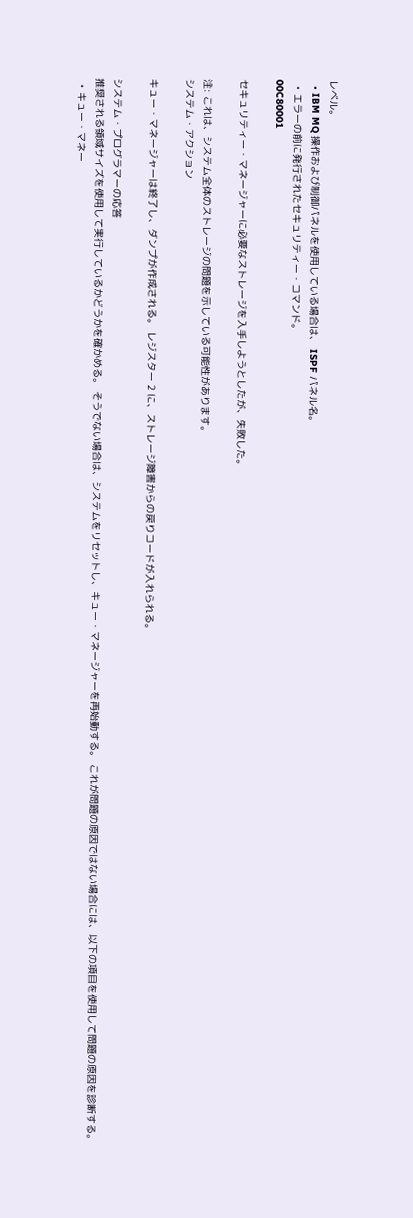レベル。
  • IBM MQ 操作および制御パネルを使用している場合は、 ISPF パネル名。
  • エラーの前に発行されたセキュリティー・コマンド。
00C80001

セキュリティー・マネージャーに必要なストレージを入手しようとしたが、失敗した。

注: これは、システム全体のストレージの問題を示している可能性があります。
システム・アクション

キュー・マネージャーは終了し、ダンプが作成される。 レジスター 2 に、ストレージ障害からの戻りコードが入れられる。

システム・プログラマーの応答
推奨される領域サイズを使用して実行しているかどうかを確かめる。 そうでない場合は、システムをリセットし、キュー・マネージャーを再始動する。 これが問題の原因ではない場合には、以下の項目を使用して問題の原因を診断する。
  • キュー・マネー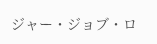ジャー・ジョブ・ロ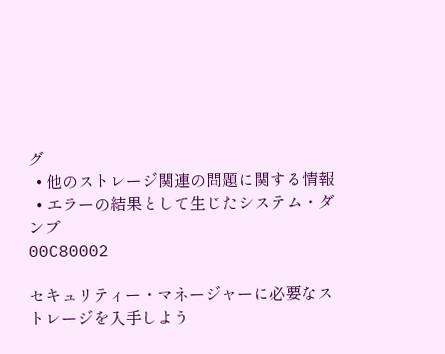グ
  • 他のストレージ関連の問題に関する情報
  • エラーの結果として生じたシステム・ダンプ
00C80002

セキュリティー・マネージャーに必要なストレージを入手しよう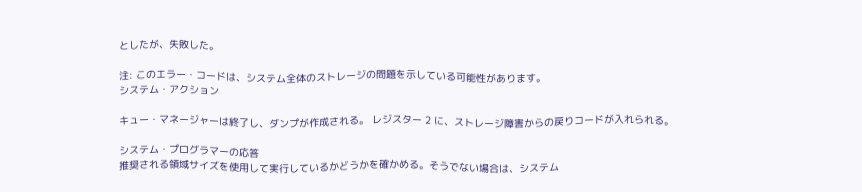としたが、失敗した。

注: このエラー・コードは、システム全体のストレージの問題を示している可能性があります。
システム・アクション

キュー・マネージャーは終了し、ダンプが作成される。 レジスター 2 に、ストレージ障害からの戻りコードが入れられる。

システム・プログラマーの応答
推奨される領域サイズを使用して実行しているかどうかを確かめる。そうでない場合は、システム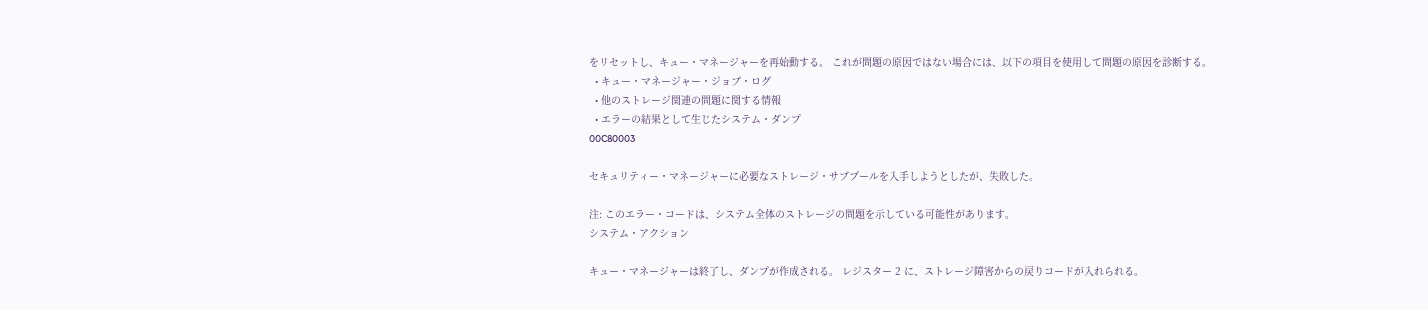をリセットし、キュー・マネージャーを再始動する。 これが問題の原因ではない場合には、以下の項目を使用して問題の原因を診断する。
  • キュー・マネージャー・ジョブ・ログ
  • 他のストレージ関連の問題に関する情報
  • エラーの結果として生じたシステム・ダンプ
00C80003

セキュリティー・マネージャーに必要なストレージ・サブプールを入手しようとしたが、失敗した。

注: このエラー・コードは、システム全体のストレージの問題を示している可能性があります。
システム・アクション

キュー・マネージャーは終了し、ダンプが作成される。 レジスター 2 に、ストレージ障害からの戻りコードが入れられる。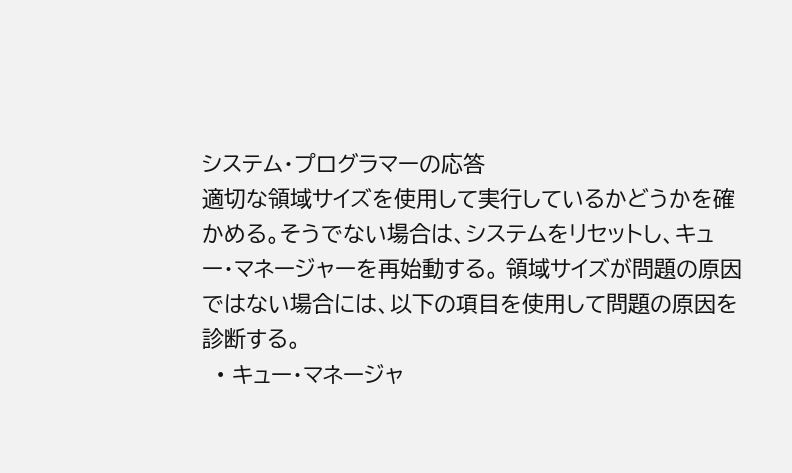システム・プログラマーの応答
適切な領域サイズを使用して実行しているかどうかを確かめる。そうでない場合は、システムをリセットし、キュー・マネージャーを再始動する。 領域サイズが問題の原因ではない場合には、以下の項目を使用して問題の原因を診断する。
  • キュー・マネージャ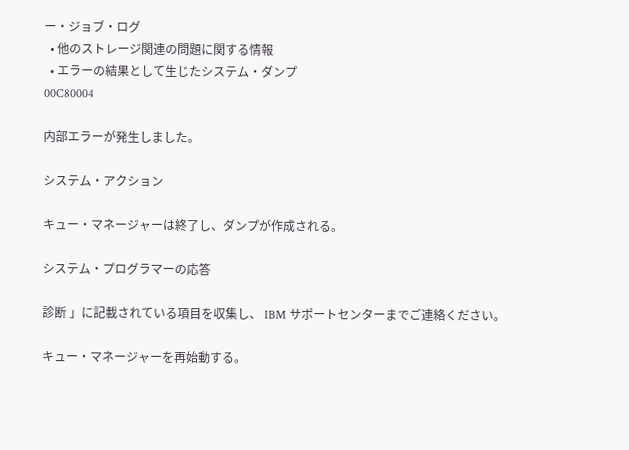ー・ジョブ・ログ
  • 他のストレージ関連の問題に関する情報
  • エラーの結果として生じたシステム・ダンプ
00C80004

内部エラーが発生しました。

システム・アクション

キュー・マネージャーは終了し、ダンプが作成される。

システム・プログラマーの応答

診断 」に記載されている項目を収集し、 IBM サポートセンターまでご連絡ください。

キュー・マネージャーを再始動する。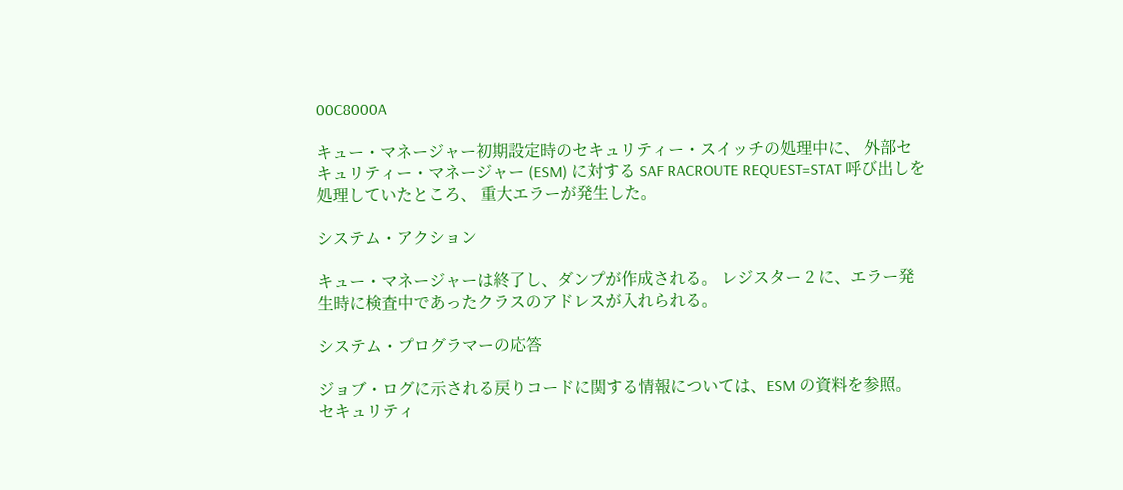00C8000A

キュー・マネージャー初期設定時のセキュリティー・スイッチの処理中に、 外部セキュリティー・マネージャー (ESM) に対する SAF RACROUTE REQUEST=STAT 呼び出しを処理していたところ、 重大エラーが発生した。

システム・アクション

キュー・マネージャーは終了し、ダンプが作成される。 レジスター 2 に、エラー発生時に検査中であったクラスのアドレスが入れられる。

システム・プログラマーの応答

ジョブ・ログに示される戻りコードに関する情報については、ESM の資料を参照。 セキュリティ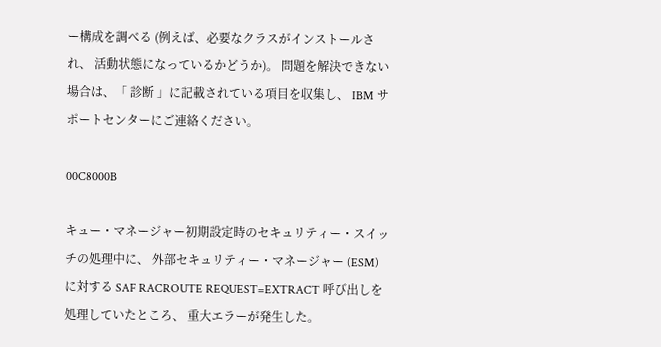ー構成を調べる (例えば、必要なクラスがインストールされ、 活動状態になっているかどうか)。 問題を解決できない場合は、「 診断 」に記載されている項目を収集し、 IBM サポートセンターにご連絡ください。

00C8000B

キュー・マネージャー初期設定時のセキュリティー・スイッチの処理中に、 外部セキュリティー・マネージャー (ESM) に対する SAF RACROUTE REQUEST=EXTRACT 呼び出しを処理していたところ、 重大エラーが発生した。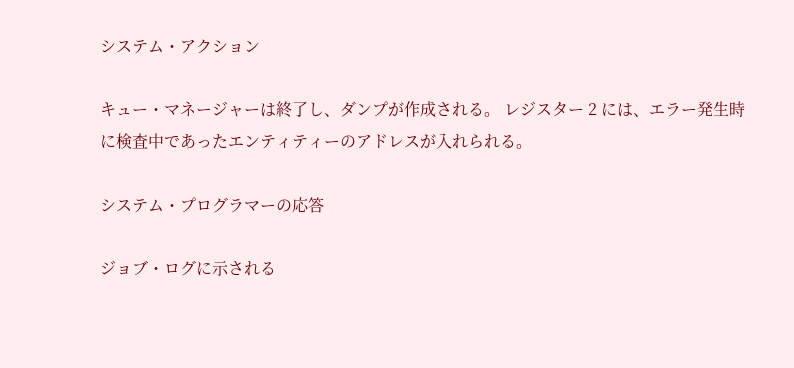システム・アクション

キュー・マネージャーは終了し、ダンプが作成される。 レジスター 2 には、エラー発生時に検査中であったエンティティーのアドレスが入れられる。

システム・プログラマーの応答

ジョブ・ログに示される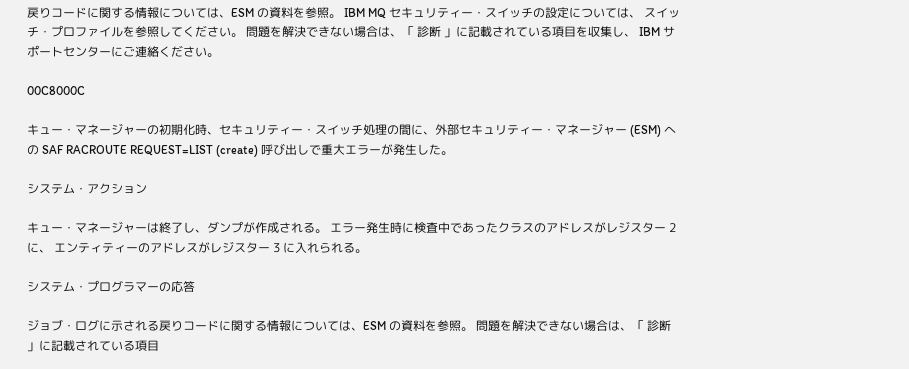戻りコードに関する情報については、ESM の資料を参照。 IBM MQ セキュリティー・スイッチの設定については、 スイッチ・プロファイルを参照してください。 問題を解決できない場合は、「 診断 」に記載されている項目を収集し、 IBM サポートセンターにご連絡ください。

00C8000C

キュー・マネージャーの初期化時、セキュリティー・スイッチ処理の間に、外部セキュリティー・マネージャー (ESM) への SAF RACROUTE REQUEST=LIST (create) 呼び出しで重大エラーが発生した。

システム・アクション

キュー・マネージャーは終了し、ダンプが作成される。 エラー発生時に検査中であったクラスのアドレスがレジスター 2 に、 エンティティーのアドレスがレジスター 3 に入れられる。

システム・プログラマーの応答

ジョブ・ログに示される戻りコードに関する情報については、ESM の資料を参照。 問題を解決できない場合は、「 診断 」に記載されている項目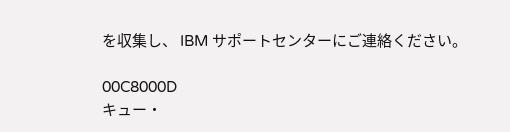を収集し、 IBM サポートセンターにご連絡ください。

00C8000D
キュー・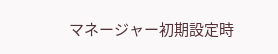マネージャー初期設定時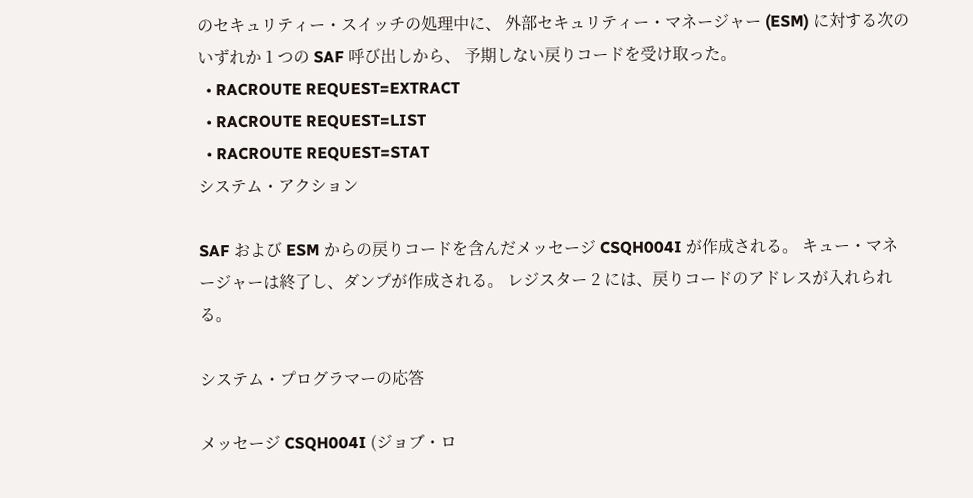のセキュリティー・スイッチの処理中に、 外部セキュリティー・マネージャー (ESM) に対する次のいずれか 1 つの SAF 呼び出しから、 予期しない戻りコードを受け取った。
  • RACROUTE REQUEST=EXTRACT
  • RACROUTE REQUEST=LIST
  • RACROUTE REQUEST=STAT
システム・アクション

SAF および ESM からの戻りコードを含んだメッセージ CSQH004I が作成される。 キュー・マネージャーは終了し、ダンプが作成される。 レジスター 2 には、戻りコードのアドレスが入れられる。

システム・プログラマーの応答

メッセージ CSQH004I (ジョブ・ロ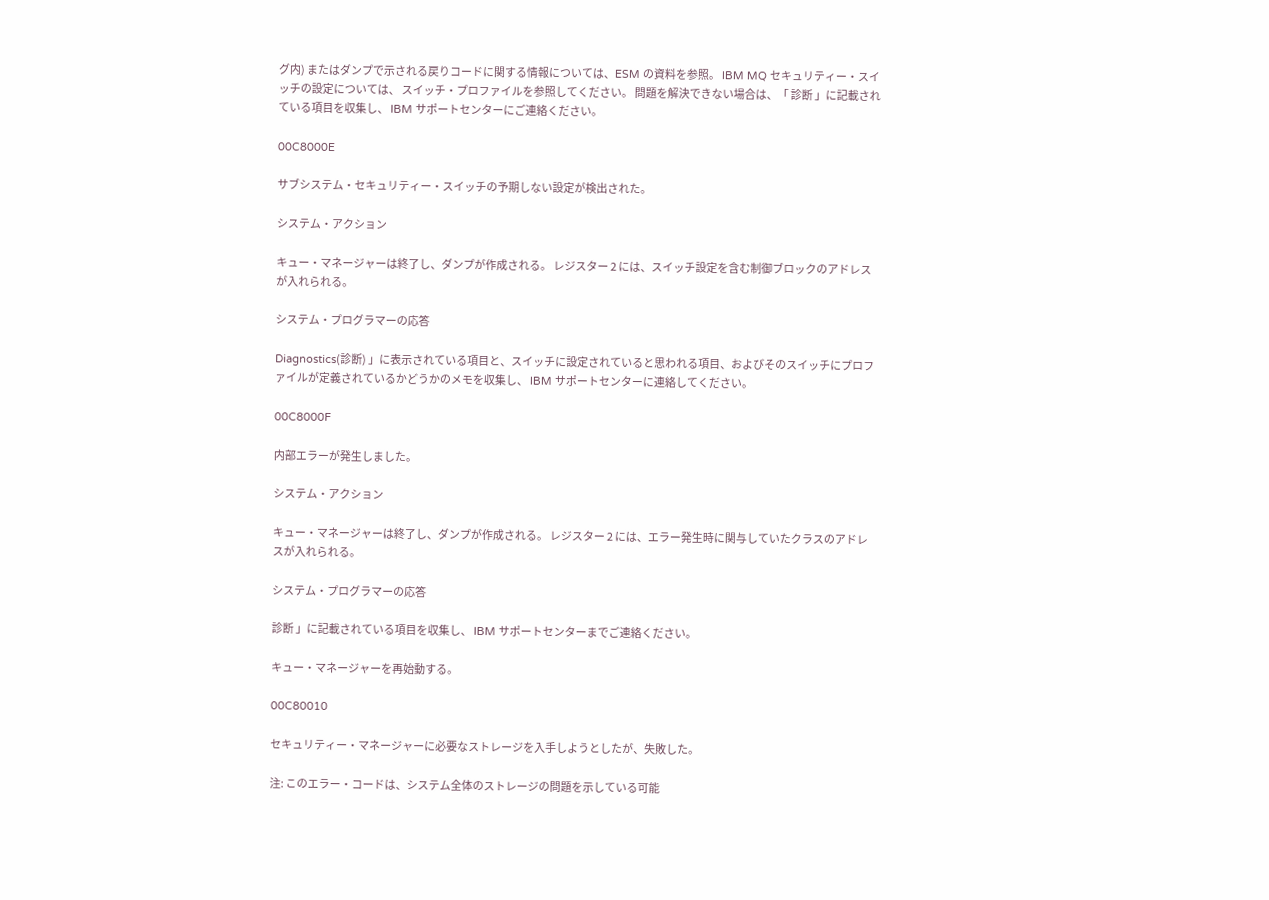グ内) またはダンプで示される戻りコードに関する情報については、ESM の資料を参照。 IBM MQ セキュリティー・スイッチの設定については、 スイッチ・プロファイルを参照してください。 問題を解決できない場合は、「 診断 」に記載されている項目を収集し、 IBM サポートセンターにご連絡ください。

00C8000E

サブシステム・セキュリティー・スイッチの予期しない設定が検出された。

システム・アクション

キュー・マネージャーは終了し、ダンプが作成される。 レジスター 2 には、スイッチ設定を含む制御ブロックのアドレスが入れられる。

システム・プログラマーの応答

Diagnostics(診断) 」に表示されている項目と、スイッチに設定されていると思われる項目、およびそのスイッチにプロファイルが定義されているかどうかのメモを収集し、 IBM サポートセンターに連絡してください。

00C8000F

内部エラーが発生しました。

システム・アクション

キュー・マネージャーは終了し、ダンプが作成される。 レジスター 2 には、エラー発生時に関与していたクラスのアドレスが入れられる。

システム・プログラマーの応答

診断 」に記載されている項目を収集し、 IBM サポートセンターまでご連絡ください。

キュー・マネージャーを再始動する。

00C80010

セキュリティー・マネージャーに必要なストレージを入手しようとしたが、失敗した。

注: このエラー・コードは、システム全体のストレージの問題を示している可能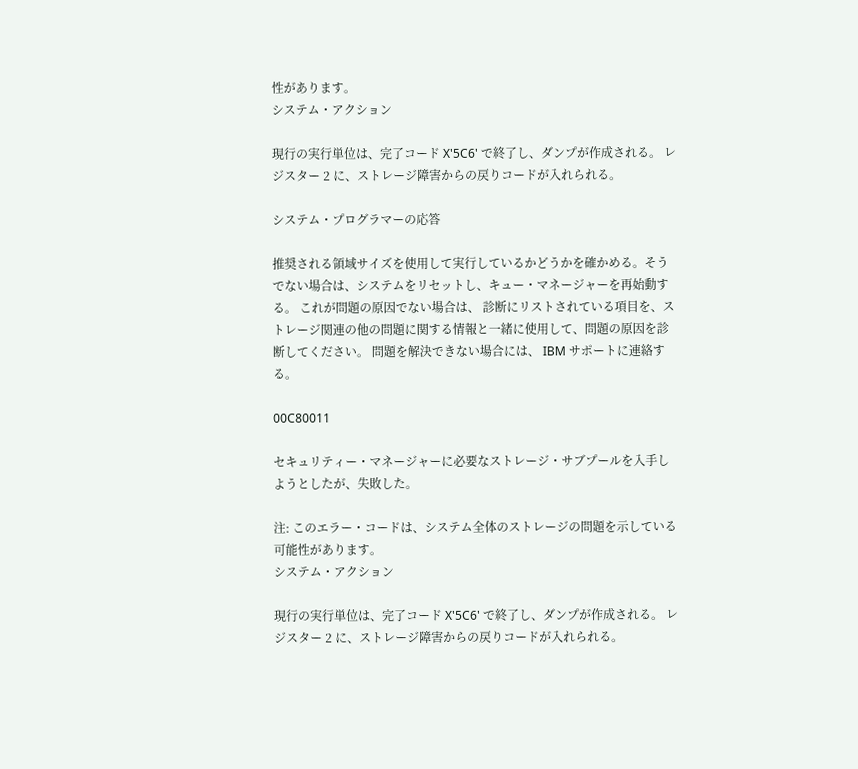性があります。
システム・アクション

現行の実行単位は、完了コード X'5C6' で終了し、ダンプが作成される。 レジスター 2 に、ストレージ障害からの戻りコードが入れられる。

システム・プログラマーの応答

推奨される領域サイズを使用して実行しているかどうかを確かめる。そうでない場合は、システムをリセットし、キュー・マネージャーを再始動する。 これが問題の原因でない場合は、 診断にリストされている項目を、ストレージ関連の他の問題に関する情報と一緒に使用して、問題の原因を診断してください。 問題を解決できない場合には、 IBM サポートに連絡する。

00C80011

セキュリティー・マネージャーに必要なストレージ・サブプールを入手しようとしたが、失敗した。

注: このエラー・コードは、システム全体のストレージの問題を示している可能性があります。
システム・アクション

現行の実行単位は、完了コード X'5C6' で終了し、ダンプが作成される。 レジスター 2 に、ストレージ障害からの戻りコードが入れられる。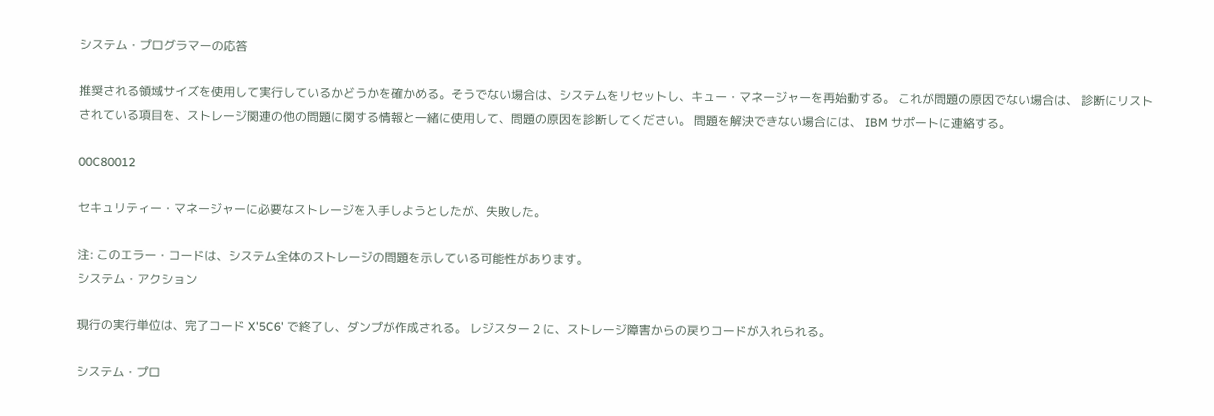システム・プログラマーの応答

推奨される領域サイズを使用して実行しているかどうかを確かめる。そうでない場合は、システムをリセットし、キュー・マネージャーを再始動する。 これが問題の原因でない場合は、 診断にリストされている項目を、ストレージ関連の他の問題に関する情報と一緒に使用して、問題の原因を診断してください。 問題を解決できない場合には、 IBM サポートに連絡する。

00C80012

セキュリティー・マネージャーに必要なストレージを入手しようとしたが、失敗した。

注: このエラー・コードは、システム全体のストレージの問題を示している可能性があります。
システム・アクション

現行の実行単位は、完了コード X'5C6' で終了し、ダンプが作成される。 レジスター 2 に、ストレージ障害からの戻りコードが入れられる。

システム・プロ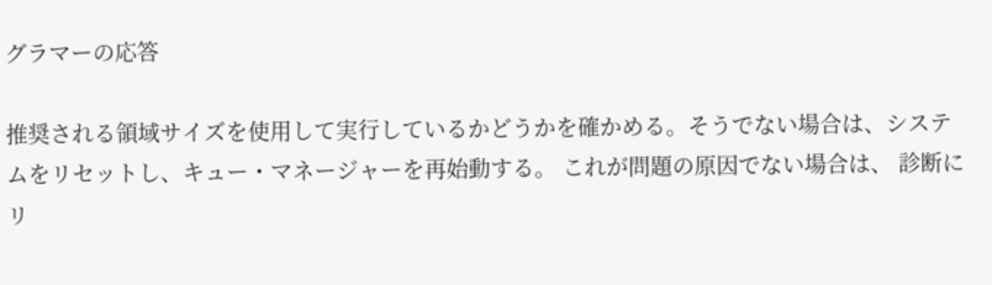グラマーの応答

推奨される領域サイズを使用して実行しているかどうかを確かめる。そうでない場合は、システムをリセットし、キュー・マネージャーを再始動する。 これが問題の原因でない場合は、 診断にリ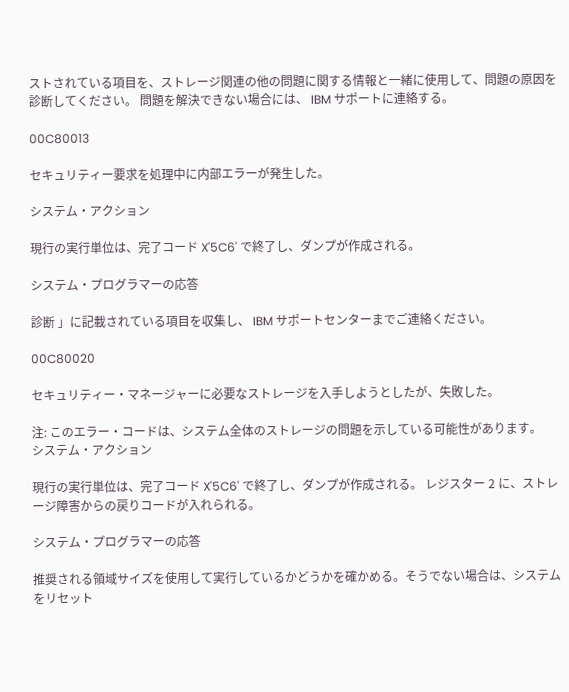ストされている項目を、ストレージ関連の他の問題に関する情報と一緒に使用して、問題の原因を診断してください。 問題を解決できない場合には、 IBM サポートに連絡する。

00C80013

セキュリティー要求を処理中に内部エラーが発生した。

システム・アクション

現行の実行単位は、完了コード X'5C6' で終了し、ダンプが作成される。

システム・プログラマーの応答

診断 」に記載されている項目を収集し、 IBM サポートセンターまでご連絡ください。

00C80020

セキュリティー・マネージャーに必要なストレージを入手しようとしたが、失敗した。

注: このエラー・コードは、システム全体のストレージの問題を示している可能性があります。
システム・アクション

現行の実行単位は、完了コード X'5C6' で終了し、ダンプが作成される。 レジスター 2 に、ストレージ障害からの戻りコードが入れられる。

システム・プログラマーの応答

推奨される領域サイズを使用して実行しているかどうかを確かめる。そうでない場合は、システムをリセット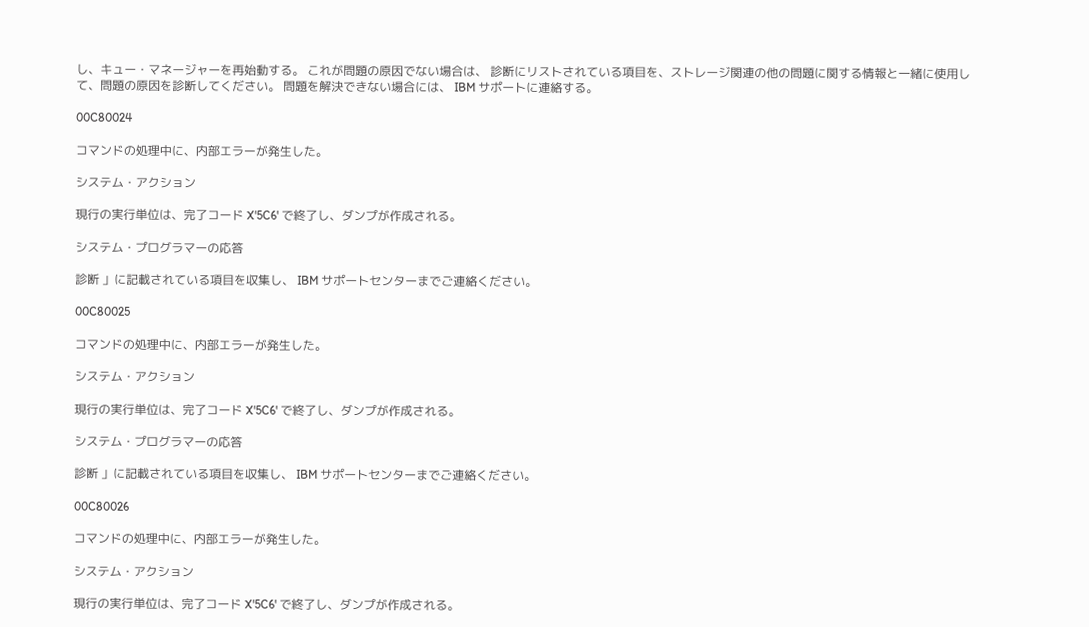し、キュー・マネージャーを再始動する。 これが問題の原因でない場合は、 診断にリストされている項目を、ストレージ関連の他の問題に関する情報と一緒に使用して、問題の原因を診断してください。 問題を解決できない場合には、 IBM サポートに連絡する。

00C80024

コマンドの処理中に、内部エラーが発生した。

システム・アクション

現行の実行単位は、完了コード X'5C6' で終了し、ダンプが作成される。

システム・プログラマーの応答

診断 」に記載されている項目を収集し、 IBM サポートセンターまでご連絡ください。

00C80025

コマンドの処理中に、内部エラーが発生した。

システム・アクション

現行の実行単位は、完了コード X'5C6' で終了し、ダンプが作成される。

システム・プログラマーの応答

診断 」に記載されている項目を収集し、 IBM サポートセンターまでご連絡ください。

00C80026

コマンドの処理中に、内部エラーが発生した。

システム・アクション

現行の実行単位は、完了コード X'5C6' で終了し、ダンプが作成される。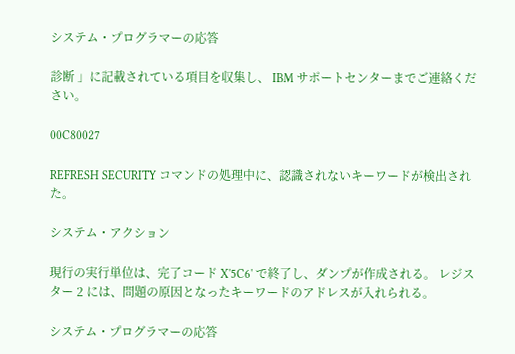システム・プログラマーの応答

診断 」に記載されている項目を収集し、 IBM サポートセンターまでご連絡ください。

00C80027

REFRESH SECURITY コマンドの処理中に、認識されないキーワードが検出された。

システム・アクション

現行の実行単位は、完了コード X'5C6' で終了し、ダンプが作成される。 レジスター 2 には、問題の原因となったキーワードのアドレスが入れられる。

システム・プログラマーの応答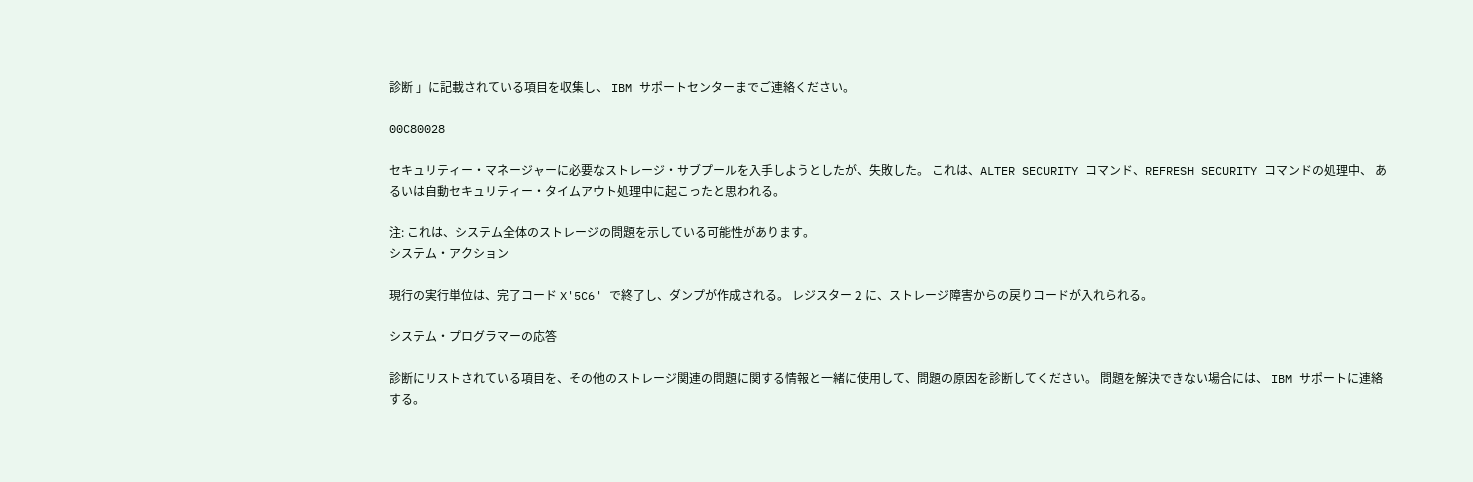診断 」に記載されている項目を収集し、 IBM サポートセンターまでご連絡ください。

00C80028

セキュリティー・マネージャーに必要なストレージ・サブプールを入手しようとしたが、失敗した。 これは、ALTER SECURITY コマンド、REFRESH SECURITY コマンドの処理中、 あるいは自動セキュリティー・タイムアウト処理中に起こったと思われる。

注: これは、システム全体のストレージの問題を示している可能性があります。
システム・アクション

現行の実行単位は、完了コード X'5C6' で終了し、ダンプが作成される。 レジスター 2 に、ストレージ障害からの戻りコードが入れられる。

システム・プログラマーの応答

診断にリストされている項目を、その他のストレージ関連の問題に関する情報と一緒に使用して、問題の原因を診断してください。 問題を解決できない場合には、 IBM サポートに連絡する。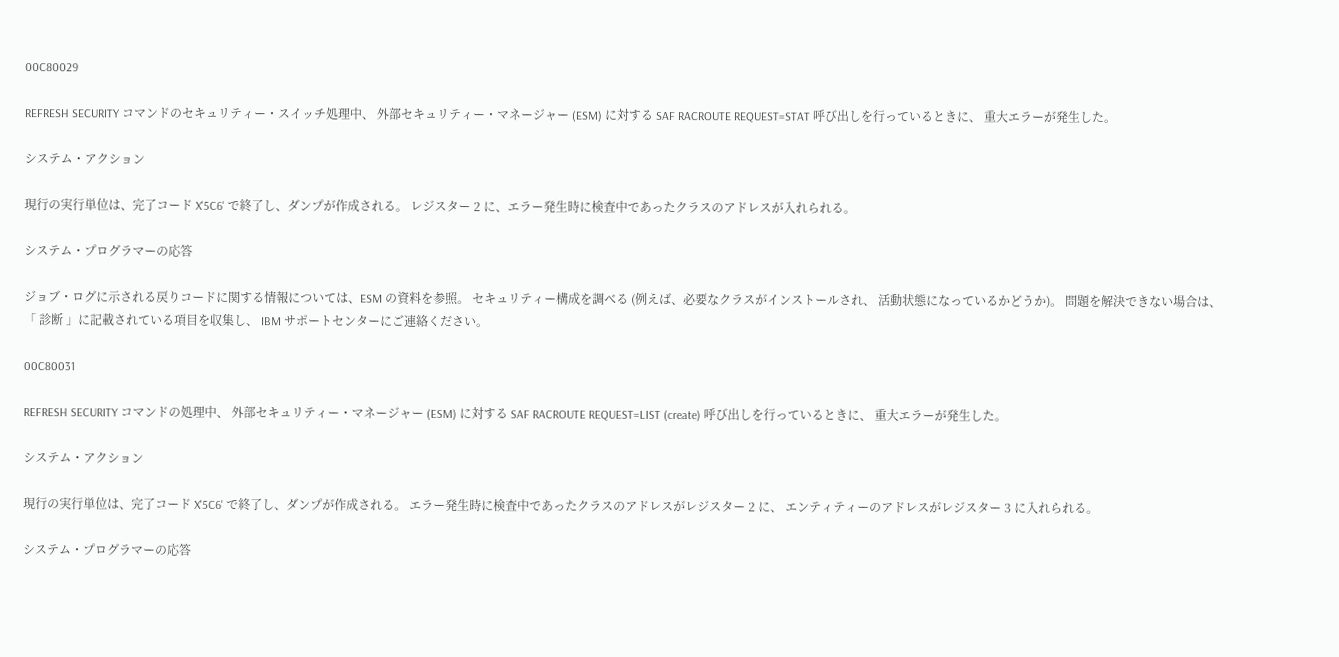00C80029

REFRESH SECURITY コマンドのセキュリティー・スイッチ処理中、 外部セキュリティー・マネージャー (ESM) に対する SAF RACROUTE REQUEST=STAT 呼び出しを行っているときに、 重大エラーが発生した。

システム・アクション

現行の実行単位は、完了コード X'5C6' で終了し、ダンプが作成される。 レジスター 2 に、エラー発生時に検査中であったクラスのアドレスが入れられる。

システム・プログラマーの応答

ジョブ・ログに示される戻りコードに関する情報については、ESM の資料を参照。 セキュリティー構成を調べる (例えば、必要なクラスがインストールされ、 活動状態になっているかどうか)。 問題を解決できない場合は、「 診断 」に記載されている項目を収集し、 IBM サポートセンターにご連絡ください。

00C80031

REFRESH SECURITY コマンドの処理中、 外部セキュリティー・マネージャー (ESM) に対する SAF RACROUTE REQUEST=LIST (create) 呼び出しを行っているときに、 重大エラーが発生した。

システム・アクション

現行の実行単位は、完了コード X'5C6' で終了し、ダンプが作成される。 エラー発生時に検査中であったクラスのアドレスがレジスター 2 に、 エンティティーのアドレスがレジスター 3 に入れられる。

システム・プログラマーの応答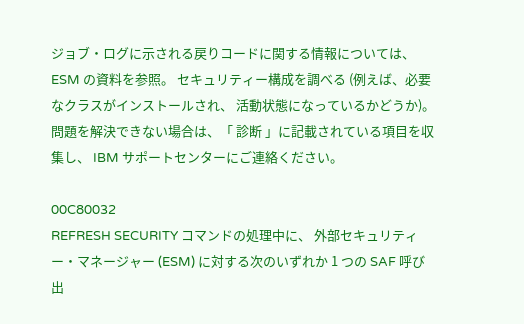ジョブ・ログに示される戻りコードに関する情報については、ESM の資料を参照。 セキュリティー構成を調べる (例えば、必要なクラスがインストールされ、 活動状態になっているかどうか)。 問題を解決できない場合は、「 診断 」に記載されている項目を収集し、 IBM サポートセンターにご連絡ください。

00C80032
REFRESH SECURITY コマンドの処理中に、 外部セキュリティー・マネージャー (ESM) に対する次のいずれか 1 つの SAF 呼び出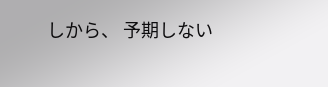しから、 予期しない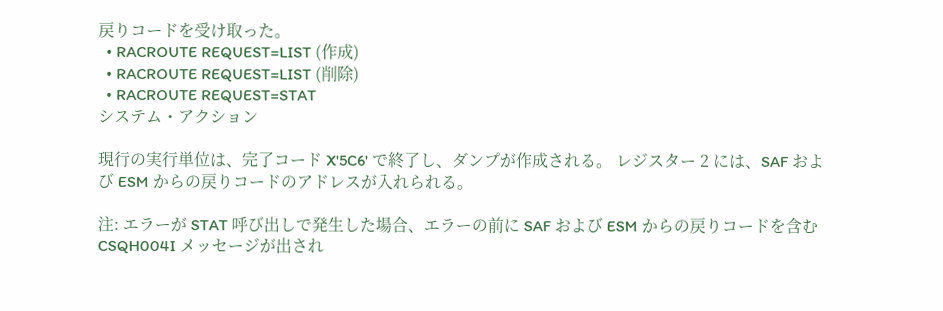戻りコードを受け取った。
  • RACROUTE REQUEST=LIST (作成)
  • RACROUTE REQUEST=LIST (削除)
  • RACROUTE REQUEST=STAT
システム・アクション

現行の実行単位は、完了コード X'5C6' で終了し、ダンプが作成される。 レジスター 2 には、SAF および ESM からの戻りコードのアドレスが入れられる。

注: エラーが STAT 呼び出しで発生した場合、エラーの前に SAF および ESM からの戻りコードを含む CSQH004I メッセージが出され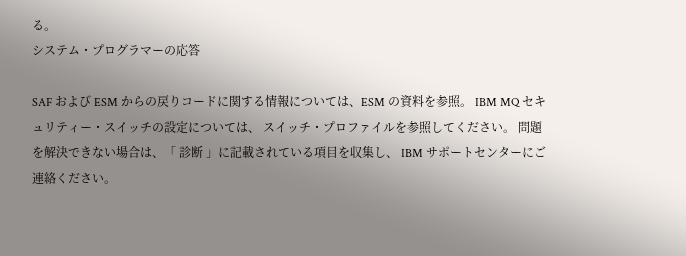る。
システム・プログラマーの応答

SAF および ESM からの戻りコードに関する情報については、ESM の資料を参照。 IBM MQ セキュリティー・スイッチの設定については、 スイッチ・プロファイルを参照してください。 問題を解決できない場合は、「 診断 」に記載されている項目を収集し、 IBM サポートセンターにご連絡ください。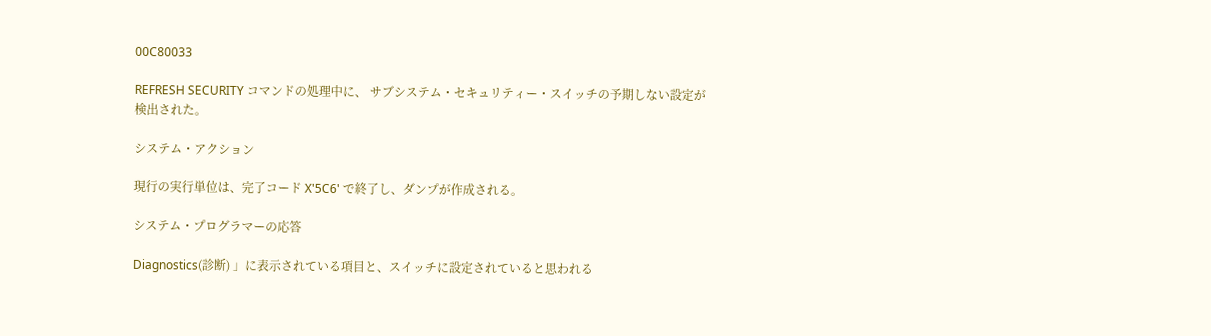00C80033

REFRESH SECURITY コマンドの処理中に、 サブシステム・セキュリティー・スイッチの予期しない設定が検出された。

システム・アクション

現行の実行単位は、完了コード X'5C6' で終了し、ダンプが作成される。

システム・プログラマーの応答

Diagnostics(診断) 」に表示されている項目と、スイッチに設定されていると思われる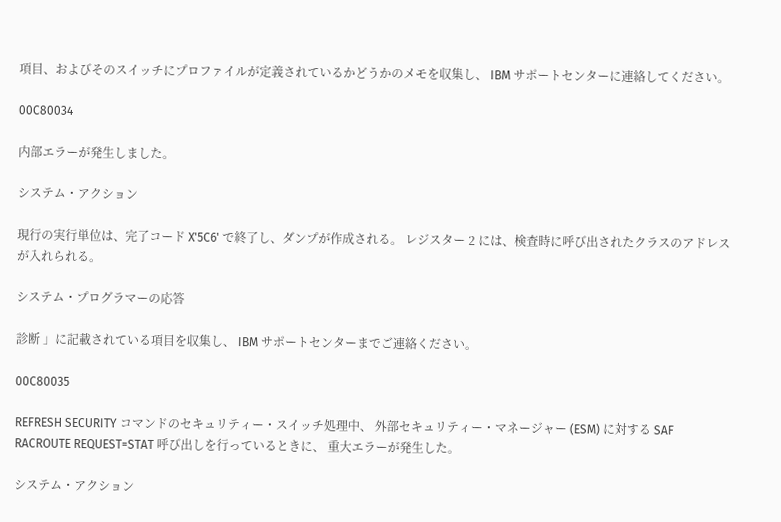項目、およびそのスイッチにプロファイルが定義されているかどうかのメモを収集し、 IBM サポートセンターに連絡してください。

00C80034

内部エラーが発生しました。

システム・アクション

現行の実行単位は、完了コード X'5C6' で終了し、ダンプが作成される。 レジスター 2 には、検査時に呼び出されたクラスのアドレスが入れられる。

システム・プログラマーの応答

診断 」に記載されている項目を収集し、 IBM サポートセンターまでご連絡ください。

00C80035

REFRESH SECURITY コマンドのセキュリティー・スイッチ処理中、 外部セキュリティー・マネージャー (ESM) に対する SAF RACROUTE REQUEST=STAT 呼び出しを行っているときに、 重大エラーが発生した。

システム・アクション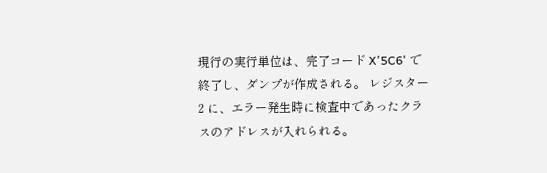現行の実行単位は、完了コード X'5C6' で終了し、ダンプが作成される。 レジスター 2 に、エラー発生時に検査中であったクラスのアドレスが入れられる。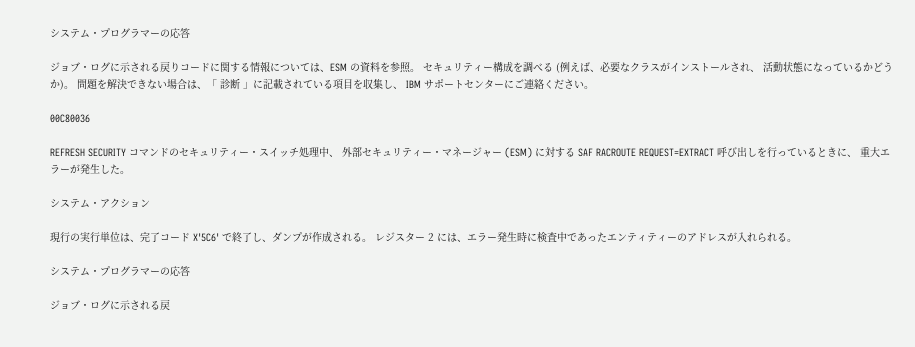システム・プログラマーの応答

ジョブ・ログに示される戻りコードに関する情報については、ESM の資料を参照。 セキュリティー構成を調べる (例えば、必要なクラスがインストールされ、 活動状態になっているかどうか)。 問題を解決できない場合は、「 診断 」に記載されている項目を収集し、 IBM サポートセンターにご連絡ください。

00C80036

REFRESH SECURITY コマンドのセキュリティー・スイッチ処理中、 外部セキュリティー・マネージャー (ESM) に対する SAF RACROUTE REQUEST=EXTRACT 呼び出しを行っているときに、 重大エラーが発生した。

システム・アクション

現行の実行単位は、完了コード X'5C6' で終了し、ダンプが作成される。 レジスター 2 には、エラー発生時に検査中であったエンティティーのアドレスが入れられる。

システム・プログラマーの応答

ジョブ・ログに示される戻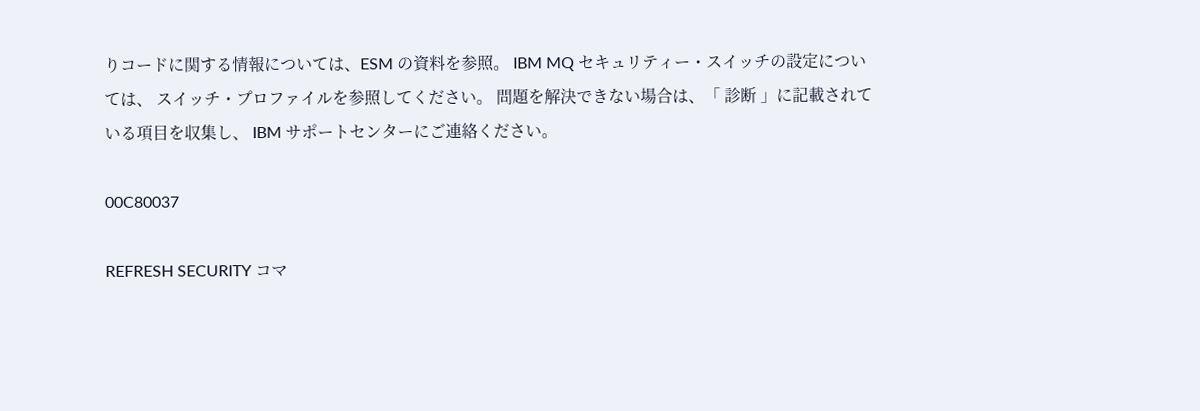りコードに関する情報については、ESM の資料を参照。 IBM MQ セキュリティー・スイッチの設定については、 スイッチ・プロファイルを参照してください。 問題を解決できない場合は、「 診断 」に記載されている項目を収集し、 IBM サポートセンターにご連絡ください。

00C80037

REFRESH SECURITY コマ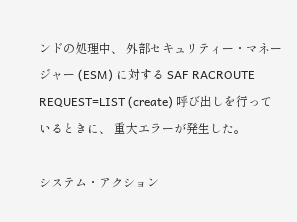ンドの処理中、 外部セキュリティー・マネージャー (ESM) に対する SAF RACROUTE REQUEST=LIST (create) 呼び出しを行っているときに、 重大エラーが発生した。

システム・アクション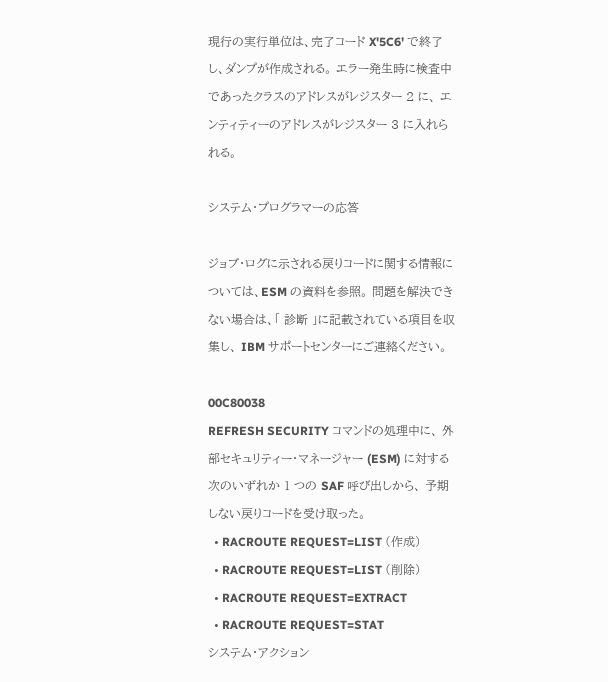現行の実行単位は、完了コード X'5C6' で終了し、ダンプが作成される。 エラー発生時に検査中であったクラスのアドレスがレジスター 2 に、 エンティティーのアドレスがレジスター 3 に入れられる。

システム・プログラマーの応答

ジョブ・ログに示される戻りコードに関する情報については、ESM の資料を参照。 問題を解決できない場合は、「 診断 」に記載されている項目を収集し、 IBM サポートセンターにご連絡ください。

00C80038
REFRESH SECURITY コマンドの処理中に、 外部セキュリティー・マネージャー (ESM) に対する次のいずれか 1 つの SAF 呼び出しから、 予期しない戻りコードを受け取った。
  • RACROUTE REQUEST=LIST (作成)
  • RACROUTE REQUEST=LIST (削除)
  • RACROUTE REQUEST=EXTRACT
  • RACROUTE REQUEST=STAT
システム・アクション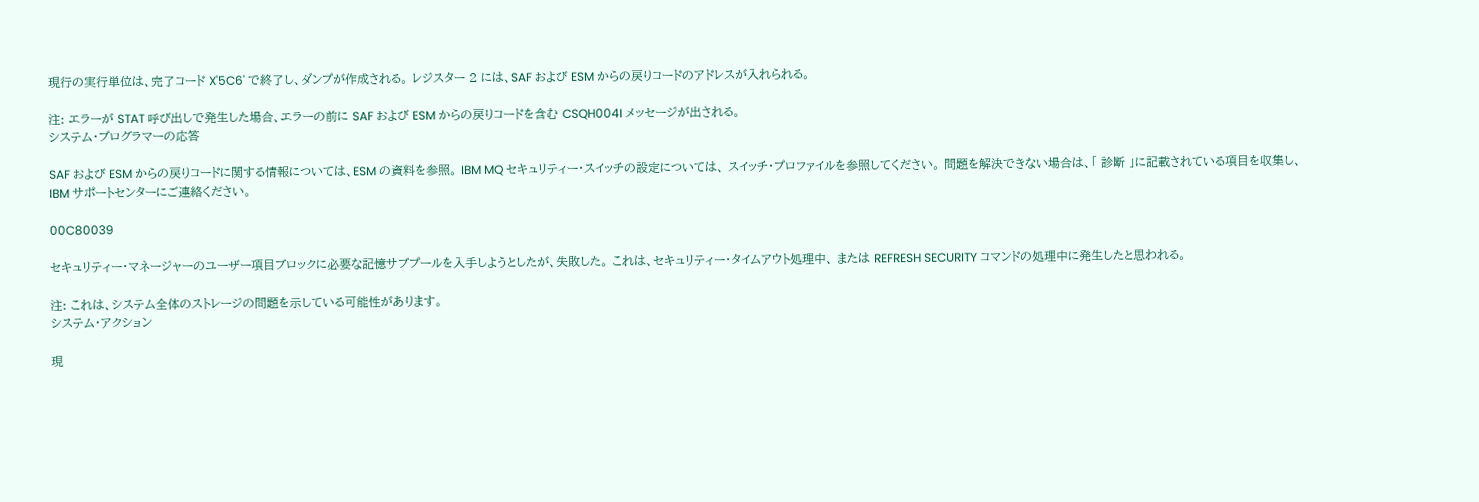現行の実行単位は、完了コード X'5C6' で終了し、ダンプが作成される。 レジスター 2 には、SAF および ESM からの戻りコードのアドレスが入れられる。

注: エラーが STAT 呼び出しで発生した場合、エラーの前に SAF および ESM からの戻りコードを含む CSQH004I メッセージが出される。
システム・プログラマーの応答

SAF および ESM からの戻りコードに関する情報については、ESM の資料を参照。 IBM MQ セキュリティー・スイッチの設定については、 スイッチ・プロファイルを参照してください。 問題を解決できない場合は、「 診断 」に記載されている項目を収集し、 IBM サポートセンターにご連絡ください。

00C80039

セキュリティー・マネージャーのユーザー項目ブロックに必要な記憶サブプールを入手しようとしたが、失敗した。 これは、セキュリティー・タイムアウト処理中、 または REFRESH SECURITY コマンドの処理中に発生したと思われる。

注: これは、システム全体のストレージの問題を示している可能性があります。
システム・アクション

現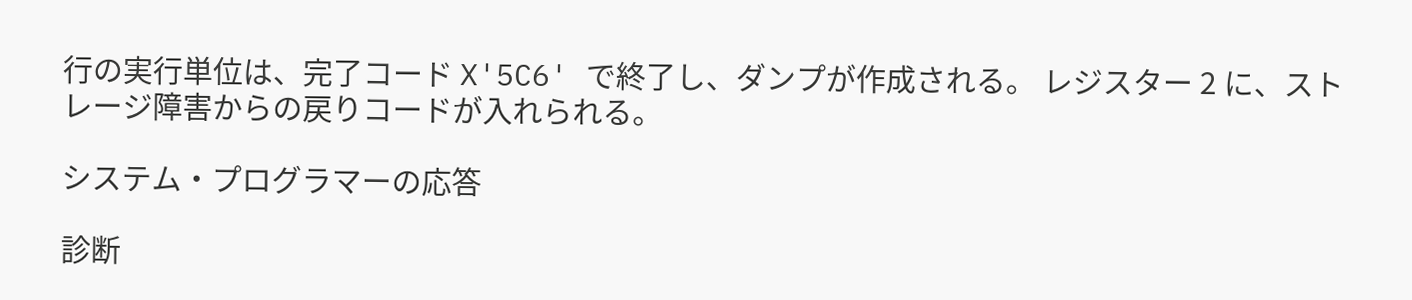行の実行単位は、完了コード X'5C6' で終了し、ダンプが作成される。 レジスター 2 に、ストレージ障害からの戻りコードが入れられる。

システム・プログラマーの応答

診断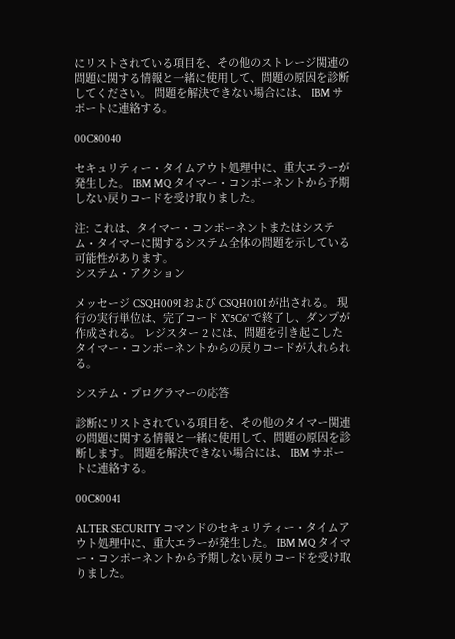にリストされている項目を、その他のストレージ関連の問題に関する情報と一緒に使用して、問題の原因を診断してください。 問題を解決できない場合には、 IBM サポートに連絡する。

00C80040

セキュリティー・タイムアウト処理中に、重大エラーが発生した。 IBM MQ タイマー・コンポーネントから予期しない戻りコードを受け取りました。

注: これは、タイマー・コンポーネントまたはシステム・タイマーに関するシステム全体の問題を示している可能性があります。
システム・アクション

メッセージ CSQH009I および CSQH010I が出される。 現行の実行単位は、完了コード X'5C6' で終了し、ダンプが作成される。 レジスター 2 には、問題を引き起こしたタイマー・コンポーネントからの戻りコードが入れられる。

システム・プログラマーの応答

診断にリストされている項目を、その他のタイマー関連の問題に関する情報と一緒に使用して、問題の原因を診断します。 問題を解決できない場合には、 IBM サポートに連絡する。

00C80041

ALTER SECURITY コマンドのセキュリティー・タイムアウト処理中に、重大エラーが発生した。 IBM MQ タイマー・コンポーネントから予期しない戻りコードを受け取りました。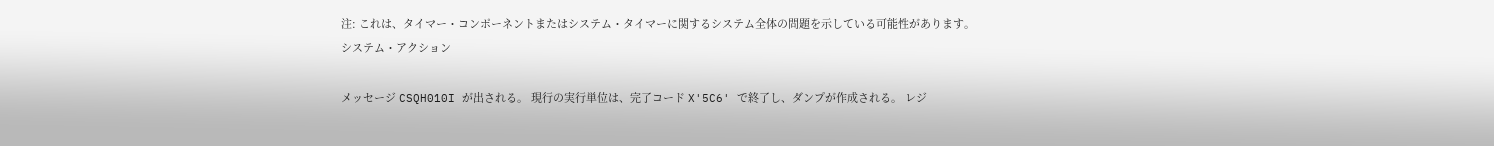注: これは、タイマー・コンポーネントまたはシステム・タイマーに関するシステム全体の問題を示している可能性があります。
システム・アクション

メッセージ CSQH010I が出される。 現行の実行単位は、完了コード X'5C6' で終了し、ダンプが作成される。 レジ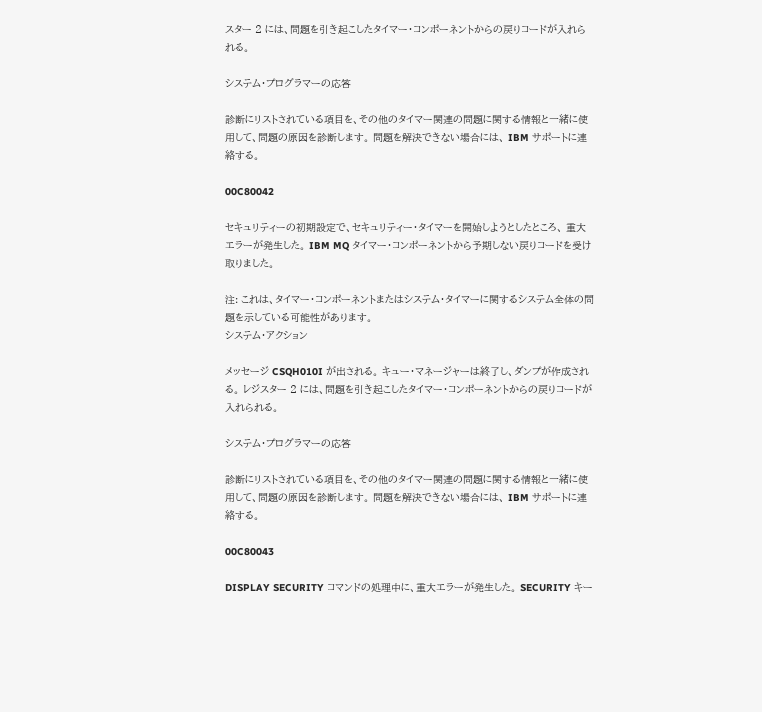スター 2 には、問題を引き起こしたタイマー・コンポーネントからの戻りコードが入れられる。

システム・プログラマーの応答

診断にリストされている項目を、その他のタイマー関連の問題に関する情報と一緒に使用して、問題の原因を診断します。 問題を解決できない場合には、 IBM サポートに連絡する。

00C80042

セキュリティーの初期設定で、セキュリティー・タイマーを開始しようとしたところ、 重大エラーが発生した。 IBM MQ タイマー・コンポーネントから予期しない戻りコードを受け取りました。

注: これは、タイマー・コンポーネントまたはシステム・タイマーに関するシステム全体の問題を示している可能性があります。
システム・アクション

メッセージ CSQH010I が出される。 キュー・マネージャーは終了し、ダンプが作成される。 レジスター 2 には、問題を引き起こしたタイマー・コンポーネントからの戻りコードが入れられる。

システム・プログラマーの応答

診断にリストされている項目を、その他のタイマー関連の問題に関する情報と一緒に使用して、問題の原因を診断します。 問題を解決できない場合には、 IBM サポートに連絡する。

00C80043

DISPLAY SECURITY コマンドの処理中に、重大エラーが発生した。 SECURITY キー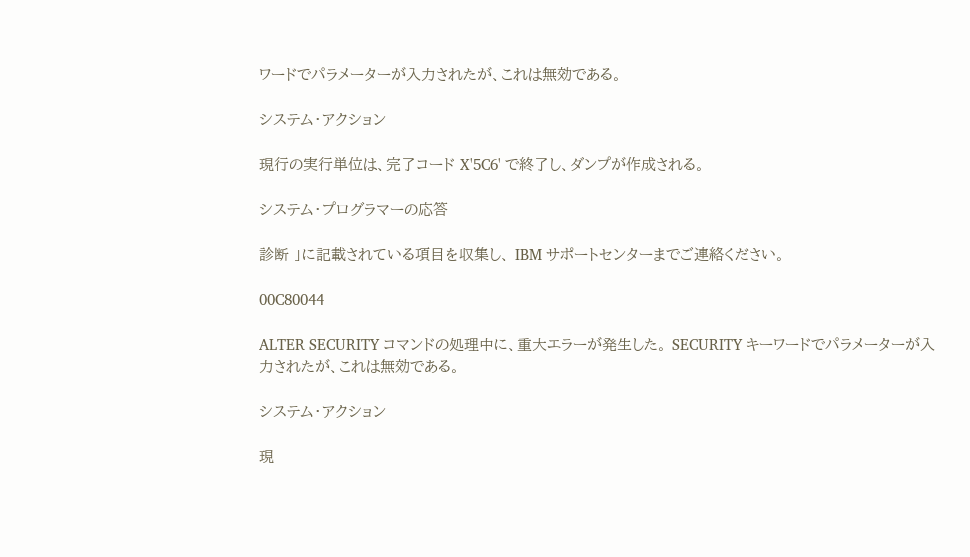ワードでパラメーターが入力されたが、これは無効である。

システム・アクション

現行の実行単位は、完了コード X'5C6' で終了し、ダンプが作成される。

システム・プログラマーの応答

診断 」に記載されている項目を収集し、 IBM サポートセンターまでご連絡ください。

00C80044

ALTER SECURITY コマンドの処理中に、重大エラーが発生した。 SECURITY キーワードでパラメーターが入力されたが、これは無効である。

システム・アクション

現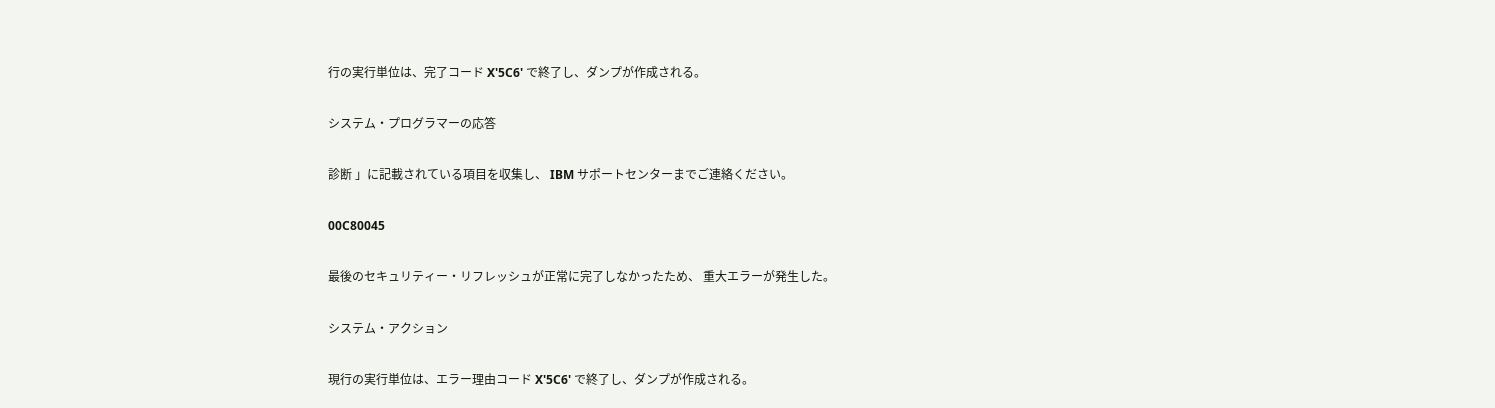行の実行単位は、完了コード X'5C6' で終了し、ダンプが作成される。

システム・プログラマーの応答

診断 」に記載されている項目を収集し、 IBM サポートセンターまでご連絡ください。

00C80045

最後のセキュリティー・リフレッシュが正常に完了しなかったため、 重大エラーが発生した。

システム・アクション

現行の実行単位は、エラー理由コード X'5C6' で終了し、ダンプが作成される。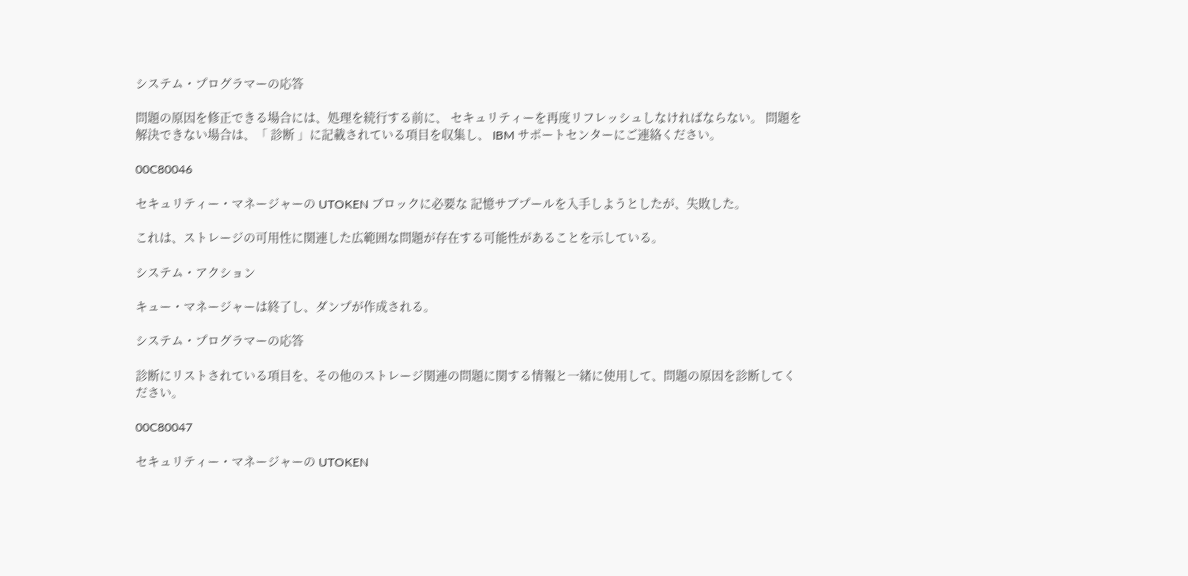システム・プログラマーの応答

問題の原因を修正できる場合には、処理を続行する前に、 セキュリティーを再度リフレッシュしなければならない。 問題を解決できない場合は、「 診断 」に記載されている項目を収集し、 IBM サポートセンターにご連絡ください。

00C80046

セキュリティー・マネージャーの UTOKEN ブロックに必要な 記憶サブプールを入手しようとしたが、失敗した。

これは、ストレージの可用性に関連した広範囲な問題が存在する可能性があることを示している。

システム・アクション

キュー・マネージャーは終了し、ダンプが作成される。

システム・プログラマーの応答

診断にリストされている項目を、その他のストレージ関連の問題に関する情報と一緒に使用して、問題の原因を診断してください。

00C80047

セキュリティー・マネージャーの UTOKEN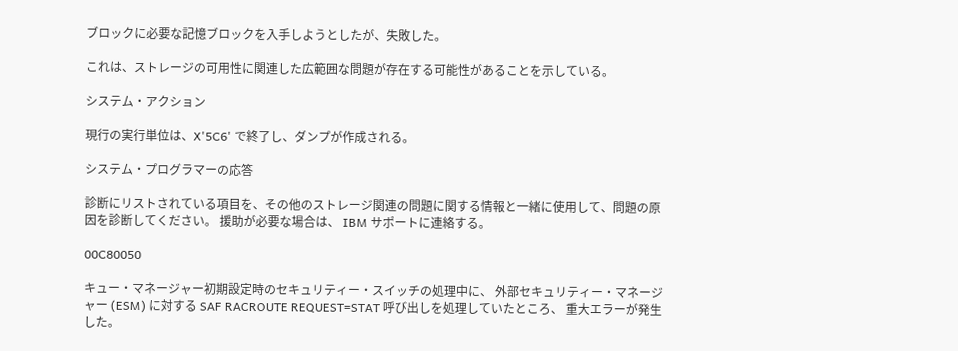ブロックに必要な記憶ブロックを入手しようとしたが、失敗した。

これは、ストレージの可用性に関連した広範囲な問題が存在する可能性があることを示している。

システム・アクション

現行の実行単位は、X'5C6' で終了し、ダンプが作成される。

システム・プログラマーの応答

診断にリストされている項目を、その他のストレージ関連の問題に関する情報と一緒に使用して、問題の原因を診断してください。 援助が必要な場合は、 IBM サポートに連絡する。

00C80050

キュー・マネージャー初期設定時のセキュリティー・スイッチの処理中に、 外部セキュリティー・マネージャー (ESM) に対する SAF RACROUTE REQUEST=STAT 呼び出しを処理していたところ、 重大エラーが発生した。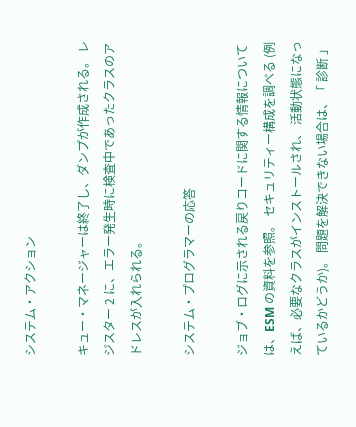システム・アクション

キュー・マネージャーは終了し、ダンプが作成される。 レジスター 2 に、エラー発生時に検査中であったクラスのアドレスが入れられる。

システム・プログラマーの応答

ジョブ・ログに示される戻りコードに関する情報については、ESM の資料を参照。 セキュリティー構成を調べる (例えば、必要なクラスがインストールされ、 活動状態になっているかどうか)。 問題を解決できない場合は、「 診断 」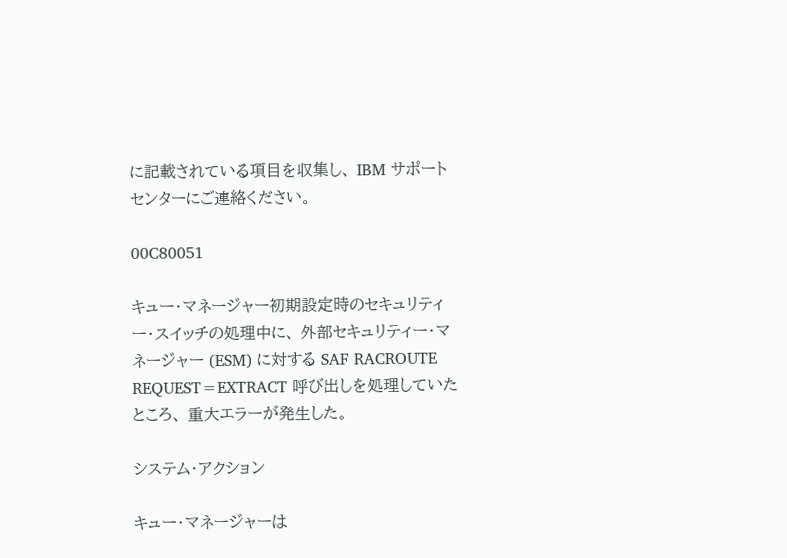に記載されている項目を収集し、 IBM サポートセンターにご連絡ください。

00C80051

キュー・マネージャー初期設定時のセキュリティー・スイッチの処理中に、 外部セキュリティー・マネージャー (ESM) に対する SAF RACROUTE REQUEST=EXTRACT 呼び出しを処理していたところ、 重大エラーが発生した。

システム・アクション

キュー・マネージャーは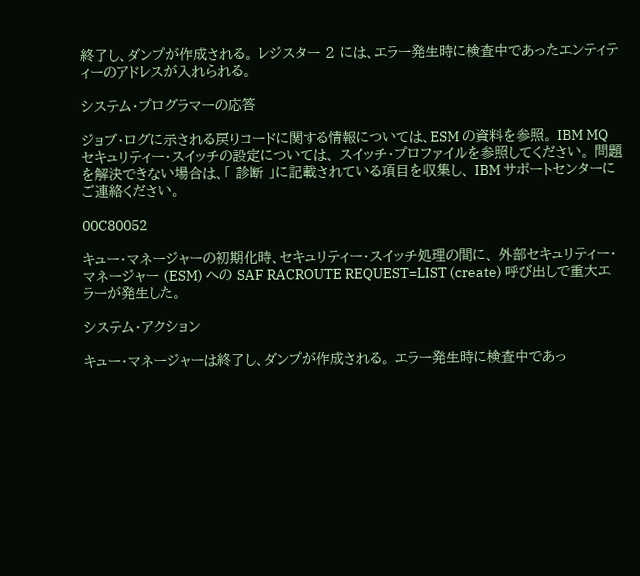終了し、ダンプが作成される。 レジスター 2 には、エラー発生時に検査中であったエンティティーのアドレスが入れられる。

システム・プログラマーの応答

ジョブ・ログに示される戻りコードに関する情報については、ESM の資料を参照。 IBM MQ セキュリティー・スイッチの設定については、 スイッチ・プロファイルを参照してください。 問題を解決できない場合は、「 診断 」に記載されている項目を収集し、 IBM サポートセンターにご連絡ください。

00C80052

キュー・マネージャーの初期化時、セキュリティー・スイッチ処理の間に、 外部セキュリティー・マネージャー (ESM) への SAF RACROUTE REQUEST=LIST (create) 呼び出しで重大エラーが発生した。

システム・アクション

キュー・マネージャーは終了し、ダンプが作成される。 エラー発生時に検査中であっ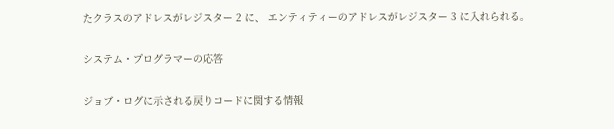たクラスのアドレスがレジスター 2 に、 エンティティーのアドレスがレジスター 3 に入れられる。

システム・プログラマーの応答

ジョブ・ログに示される戻りコードに関する情報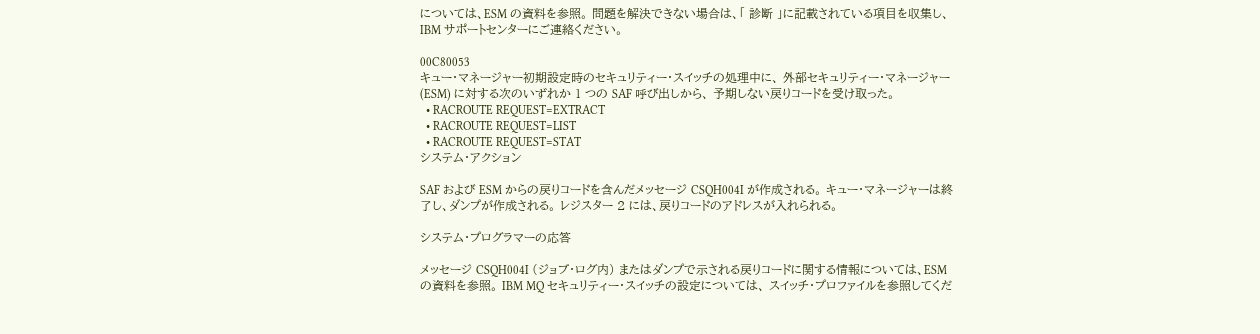については、ESM の資料を参照。 問題を解決できない場合は、「 診断 」に記載されている項目を収集し、 IBM サポートセンターにご連絡ください。

00C80053
キュー・マネージャー初期設定時のセキュリティー・スイッチの処理中に、 外部セキュリティー・マネージャー (ESM) に対する次のいずれか 1 つの SAF 呼び出しから、 予期しない戻りコードを受け取った。
  • RACROUTE REQUEST=EXTRACT
  • RACROUTE REQUEST=LIST
  • RACROUTE REQUEST=STAT
システム・アクション

SAF および ESM からの戻りコードを含んだメッセージ CSQH004I が作成される。 キュー・マネージャーは終了し、ダンプが作成される。 レジスター 2 には、戻りコードのアドレスが入れられる。

システム・プログラマーの応答

メッセージ CSQH004I (ジョブ・ログ内) またはダンプで示される戻りコードに関する情報については、ESM の資料を参照。 IBM MQ セキュリティー・スイッチの設定については、 スイッチ・プロファイルを参照してくだ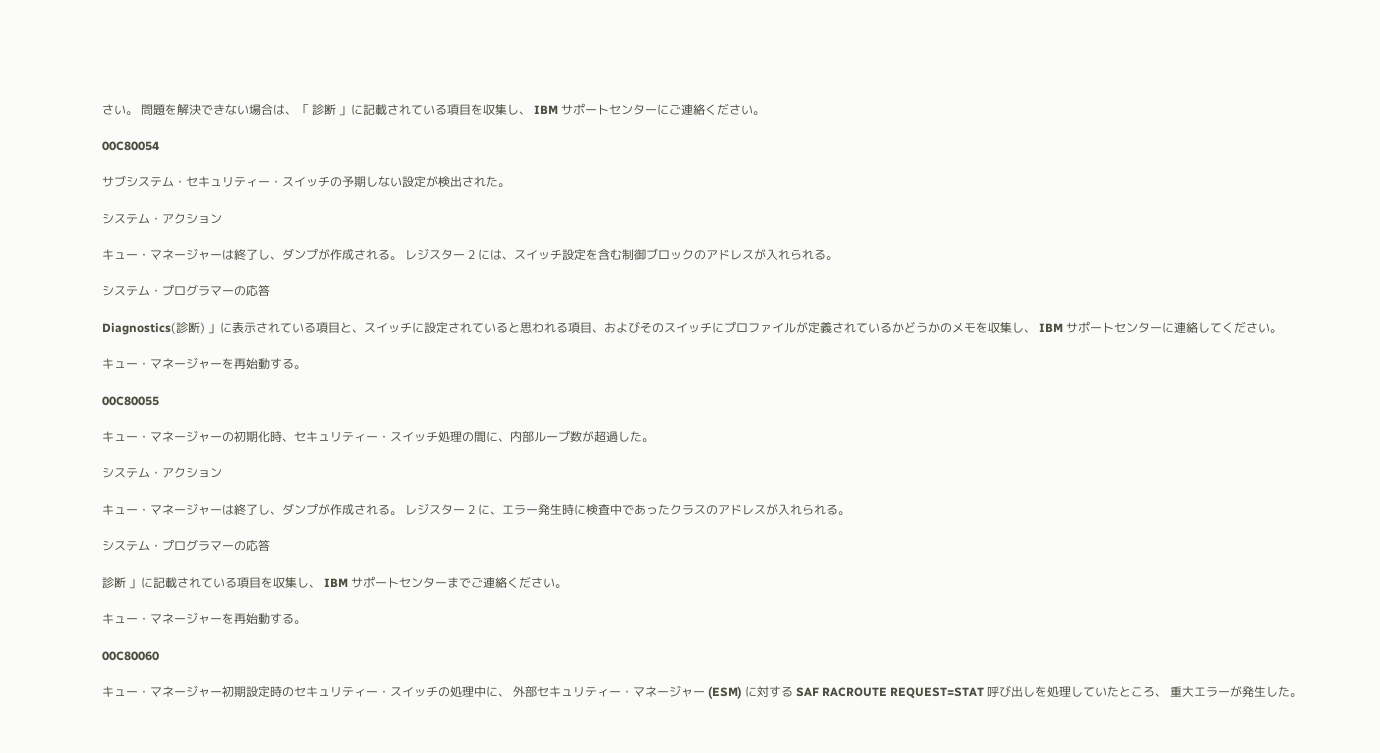さい。 問題を解決できない場合は、「 診断 」に記載されている項目を収集し、 IBM サポートセンターにご連絡ください。

00C80054

サブシステム・セキュリティー・スイッチの予期しない設定が検出された。

システム・アクション

キュー・マネージャーは終了し、ダンプが作成される。 レジスター 2 には、スイッチ設定を含む制御ブロックのアドレスが入れられる。

システム・プログラマーの応答

Diagnostics(診断) 」に表示されている項目と、スイッチに設定されていると思われる項目、およびそのスイッチにプロファイルが定義されているかどうかのメモを収集し、 IBM サポートセンターに連絡してください。

キュー・マネージャーを再始動する。

00C80055

キュー・マネージャーの初期化時、セキュリティー・スイッチ処理の間に、内部ループ数が超過した。

システム・アクション

キュー・マネージャーは終了し、ダンプが作成される。 レジスター 2 に、エラー発生時に検査中であったクラスのアドレスが入れられる。

システム・プログラマーの応答

診断 」に記載されている項目を収集し、 IBM サポートセンターまでご連絡ください。

キュー・マネージャーを再始動する。

00C80060

キュー・マネージャー初期設定時のセキュリティー・スイッチの処理中に、 外部セキュリティー・マネージャー (ESM) に対する SAF RACROUTE REQUEST=STAT 呼び出しを処理していたところ、 重大エラーが発生した。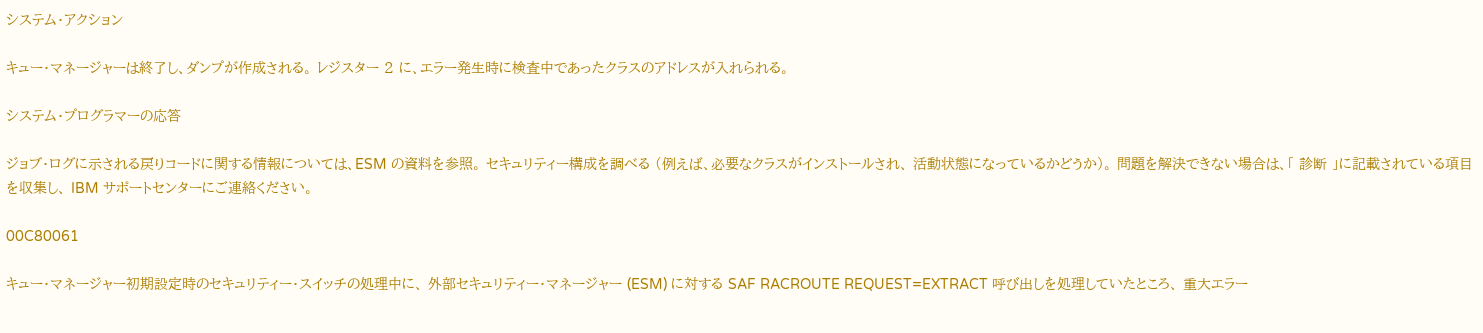システム・アクション

キュー・マネージャーは終了し、ダンプが作成される。 レジスター 2 に、エラー発生時に検査中であったクラスのアドレスが入れられる。

システム・プログラマーの応答

ジョブ・ログに示される戻りコードに関する情報については、ESM の資料を参照。 セキュリティー構成を調べる (例えば、必要なクラスがインストールされ、 活動状態になっているかどうか)。 問題を解決できない場合は、「 診断 」に記載されている項目を収集し、 IBM サポートセンターにご連絡ください。

00C80061

キュー・マネージャー初期設定時のセキュリティー・スイッチの処理中に、 外部セキュリティー・マネージャー (ESM) に対する SAF RACROUTE REQUEST=EXTRACT 呼び出しを処理していたところ、 重大エラー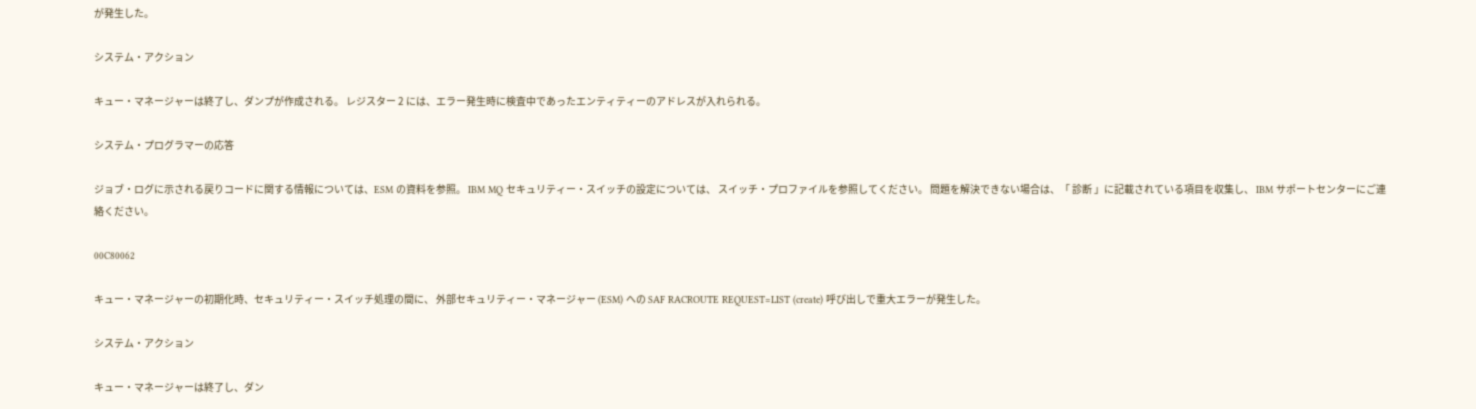が発生した。

システム・アクション

キュー・マネージャーは終了し、ダンプが作成される。 レジスター 2 には、エラー発生時に検査中であったエンティティーのアドレスが入れられる。

システム・プログラマーの応答

ジョブ・ログに示される戻りコードに関する情報については、ESM の資料を参照。 IBM MQ セキュリティー・スイッチの設定については、 スイッチ・プロファイルを参照してください。 問題を解決できない場合は、「 診断 」に記載されている項目を収集し、 IBM サポートセンターにご連絡ください。

00C80062

キュー・マネージャーの初期化時、セキュリティー・スイッチ処理の間に、 外部セキュリティー・マネージャー (ESM) への SAF RACROUTE REQUEST=LIST (create) 呼び出しで重大エラーが発生した。

システム・アクション

キュー・マネージャーは終了し、ダン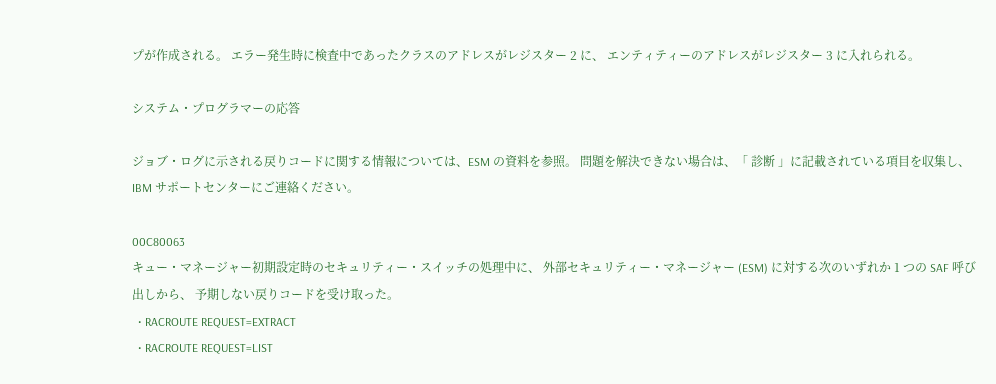プが作成される。 エラー発生時に検査中であったクラスのアドレスがレジスター 2 に、 エンティティーのアドレスがレジスター 3 に入れられる。

システム・プログラマーの応答

ジョブ・ログに示される戻りコードに関する情報については、ESM の資料を参照。 問題を解決できない場合は、「 診断 」に記載されている項目を収集し、 IBM サポートセンターにご連絡ください。

00C80063
キュー・マネージャー初期設定時のセキュリティー・スイッチの処理中に、 外部セキュリティー・マネージャー (ESM) に対する次のいずれか 1 つの SAF 呼び出しから、 予期しない戻りコードを受け取った。
  • RACROUTE REQUEST=EXTRACT
  • RACROUTE REQUEST=LIST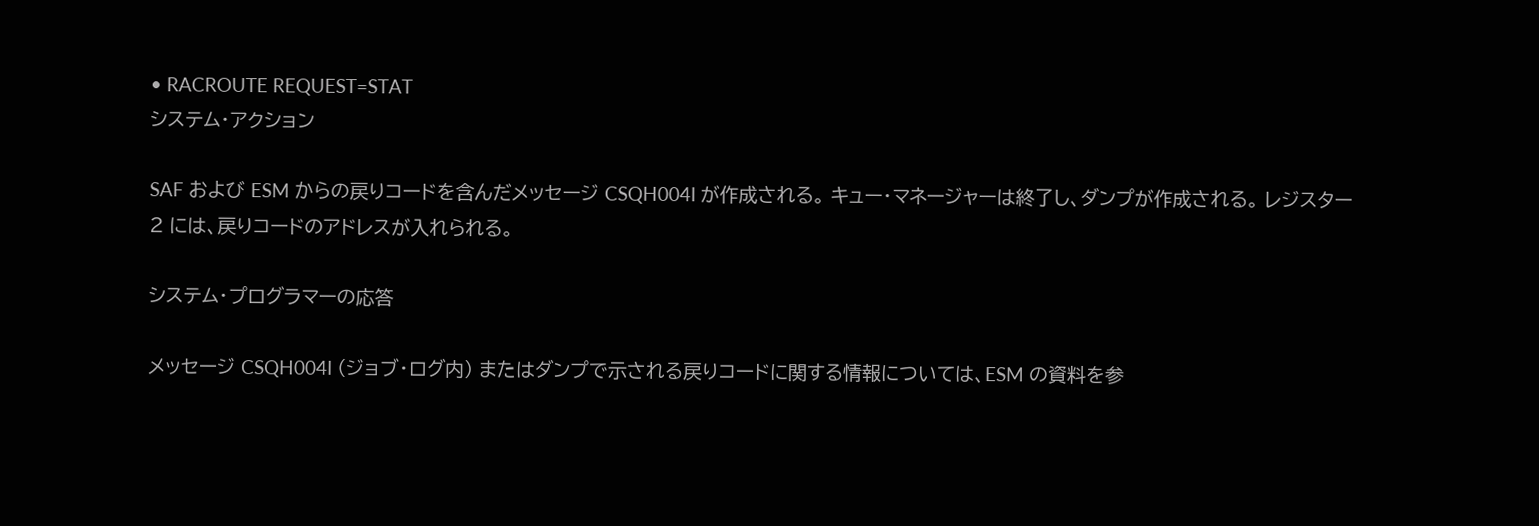• RACROUTE REQUEST=STAT
システム・アクション

SAF および ESM からの戻りコードを含んだメッセージ CSQH004I が作成される。 キュー・マネージャーは終了し、ダンプが作成される。 レジスター 2 には、戻りコードのアドレスが入れられる。

システム・プログラマーの応答

メッセージ CSQH004I (ジョブ・ログ内) またはダンプで示される戻りコードに関する情報については、ESM の資料を参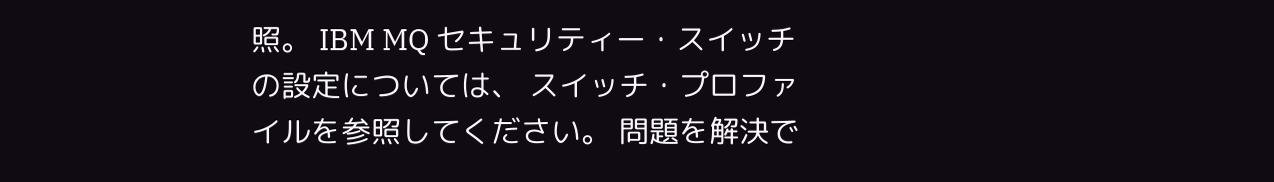照。 IBM MQ セキュリティー・スイッチの設定については、 スイッチ・プロファイルを参照してください。 問題を解決で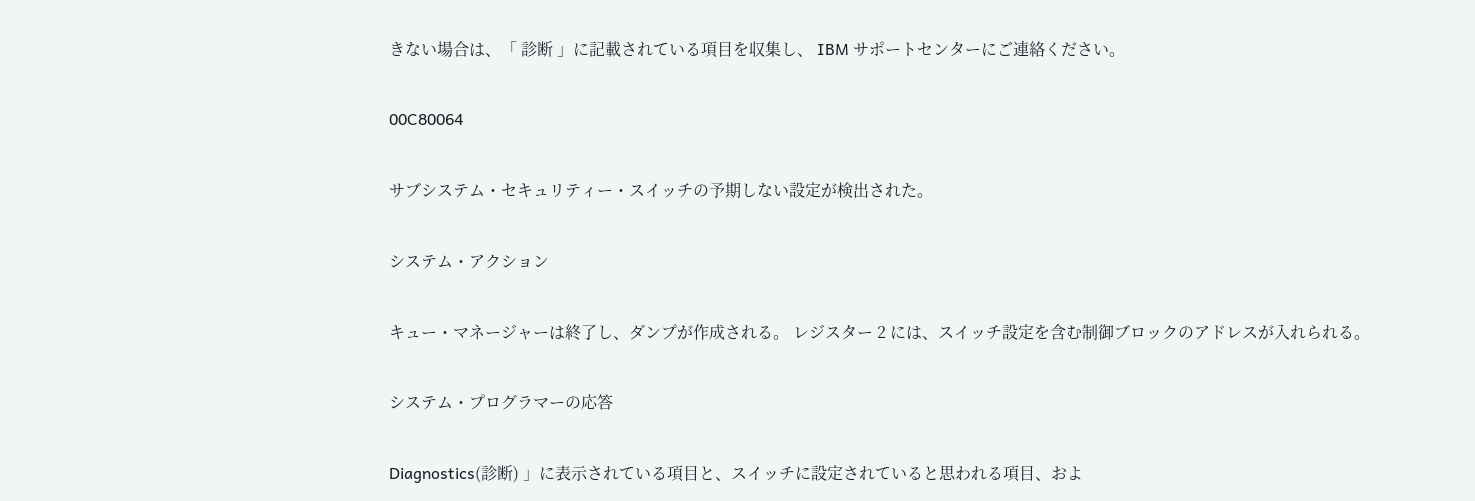きない場合は、「 診断 」に記載されている項目を収集し、 IBM サポートセンターにご連絡ください。

00C80064

サブシステム・セキュリティー・スイッチの予期しない設定が検出された。

システム・アクション

キュー・マネージャーは終了し、ダンプが作成される。 レジスター 2 には、スイッチ設定を含む制御ブロックのアドレスが入れられる。

システム・プログラマーの応答

Diagnostics(診断) 」に表示されている項目と、スイッチに設定されていると思われる項目、およ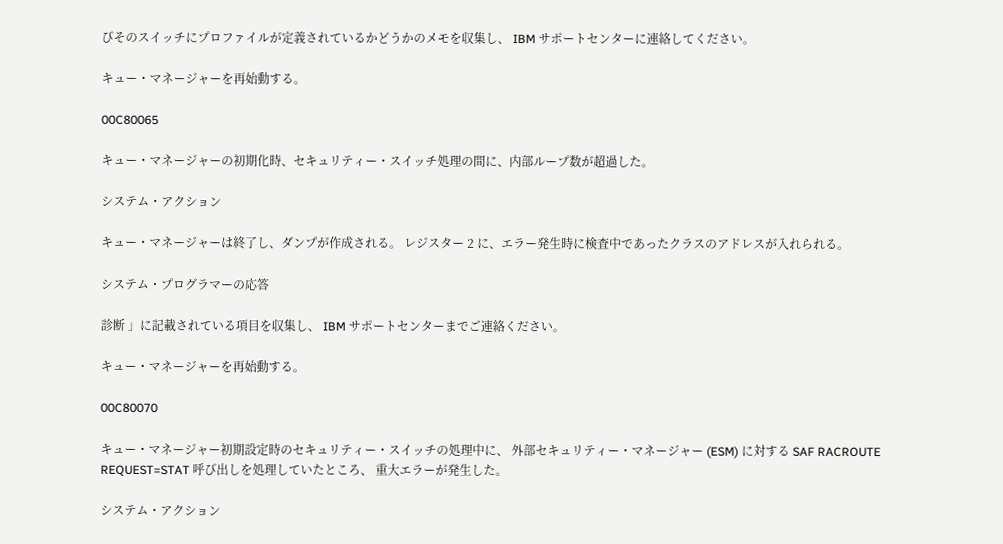びそのスイッチにプロファイルが定義されているかどうかのメモを収集し、 IBM サポートセンターに連絡してください。

キュー・マネージャーを再始動する。

00C80065

キュー・マネージャーの初期化時、セキュリティー・スイッチ処理の間に、内部ループ数が超過した。

システム・アクション

キュー・マネージャーは終了し、ダンプが作成される。 レジスター 2 に、エラー発生時に検査中であったクラスのアドレスが入れられる。

システム・プログラマーの応答

診断 」に記載されている項目を収集し、 IBM サポートセンターまでご連絡ください。

キュー・マネージャーを再始動する。

00C80070

キュー・マネージャー初期設定時のセキュリティー・スイッチの処理中に、 外部セキュリティー・マネージャー (ESM) に対する SAF RACROUTE REQUEST=STAT 呼び出しを処理していたところ、 重大エラーが発生した。

システム・アクション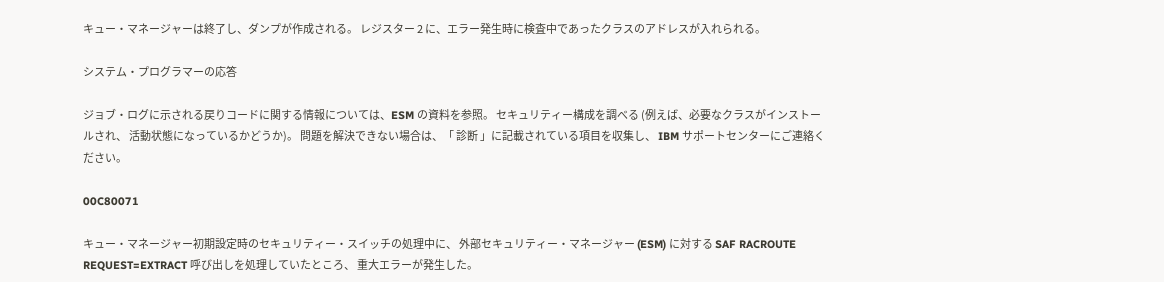キュー・マネージャーは終了し、ダンプが作成される。 レジスター 2 に、エラー発生時に検査中であったクラスのアドレスが入れられる。

システム・プログラマーの応答

ジョブ・ログに示される戻りコードに関する情報については、ESM の資料を参照。 セキュリティー構成を調べる (例えば、必要なクラスがインストールされ、 活動状態になっているかどうか)。 問題を解決できない場合は、「 診断 」に記載されている項目を収集し、 IBM サポートセンターにご連絡ください。

00C80071

キュー・マネージャー初期設定時のセキュリティー・スイッチの処理中に、 外部セキュリティー・マネージャー (ESM) に対する SAF RACROUTE REQUEST=EXTRACT 呼び出しを処理していたところ、 重大エラーが発生した。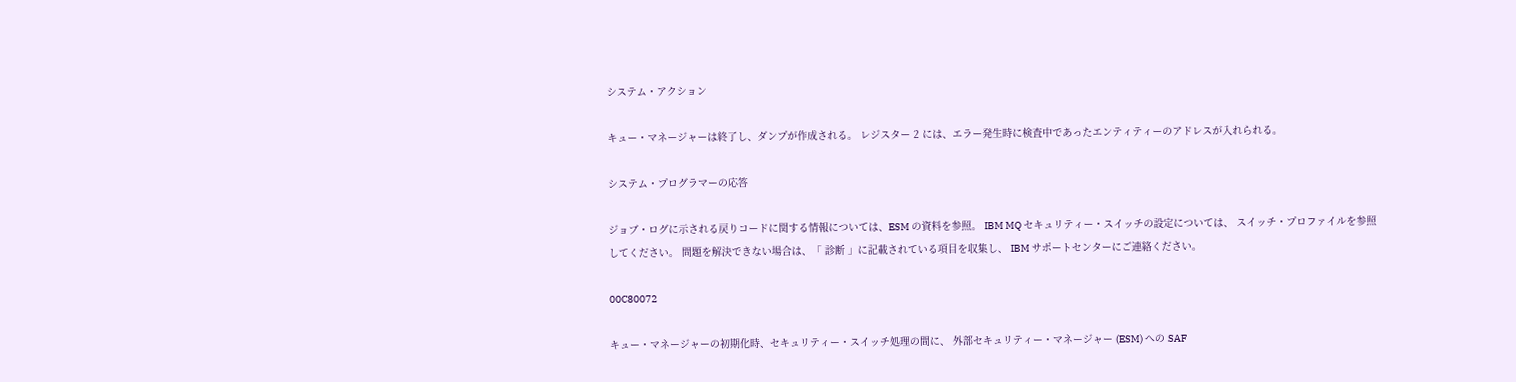システム・アクション

キュー・マネージャーは終了し、ダンプが作成される。 レジスター 2 には、エラー発生時に検査中であったエンティティーのアドレスが入れられる。

システム・プログラマーの応答

ジョブ・ログに示される戻りコードに関する情報については、ESM の資料を参照。 IBM MQ セキュリティー・スイッチの設定については、 スイッチ・プロファイルを参照してください。 問題を解決できない場合は、「 診断 」に記載されている項目を収集し、 IBM サポートセンターにご連絡ください。

00C80072

キュー・マネージャーの初期化時、セキュリティー・スイッチ処理の間に、 外部セキュリティー・マネージャー (ESM) への SAF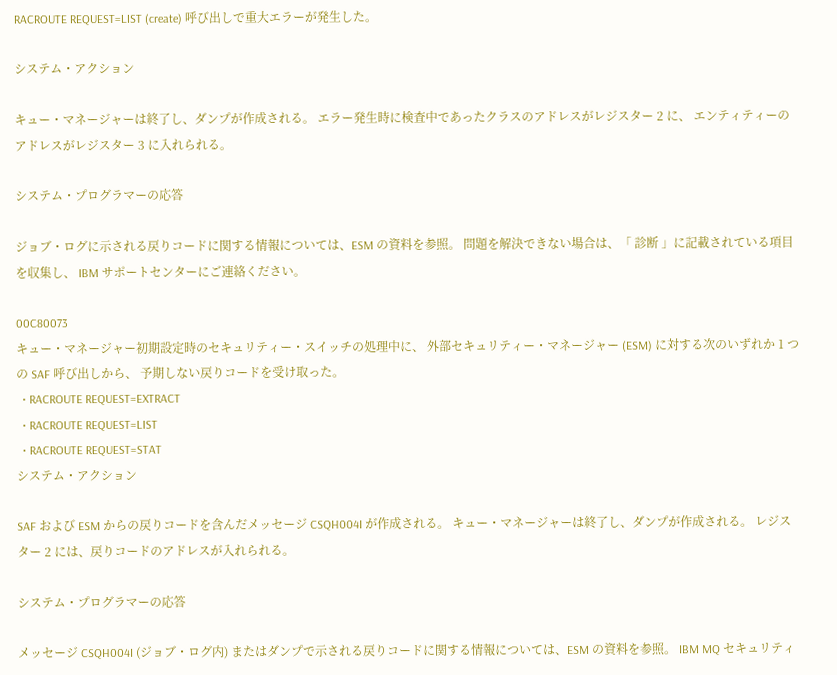RACROUTE REQUEST=LIST (create) 呼び出しで重大エラーが発生した。

システム・アクション

キュー・マネージャーは終了し、ダンプが作成される。 エラー発生時に検査中であったクラスのアドレスがレジスター 2 に、 エンティティーのアドレスがレジスター 3 に入れられる。

システム・プログラマーの応答

ジョブ・ログに示される戻りコードに関する情報については、ESM の資料を参照。 問題を解決できない場合は、「 診断 」に記載されている項目を収集し、 IBM サポートセンターにご連絡ください。

00C80073
キュー・マネージャー初期設定時のセキュリティー・スイッチの処理中に、 外部セキュリティー・マネージャー (ESM) に対する次のいずれか 1 つの SAF 呼び出しから、 予期しない戻りコードを受け取った。
  • RACROUTE REQUEST=EXTRACT
  • RACROUTE REQUEST=LIST
  • RACROUTE REQUEST=STAT
システム・アクション

SAF および ESM からの戻りコードを含んだメッセージ CSQH004I が作成される。 キュー・マネージャーは終了し、ダンプが作成される。 レジスター 2 には、戻りコードのアドレスが入れられる。

システム・プログラマーの応答

メッセージ CSQH004I (ジョブ・ログ内) またはダンプで示される戻りコードに関する情報については、ESM の資料を参照。 IBM MQ セキュリティ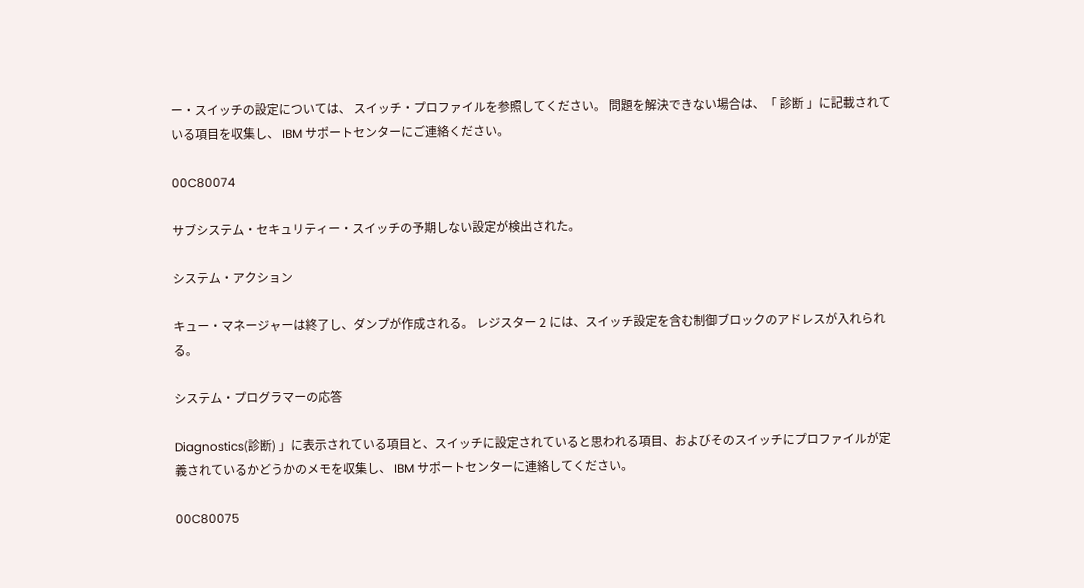ー・スイッチの設定については、 スイッチ・プロファイルを参照してください。 問題を解決できない場合は、「 診断 」に記載されている項目を収集し、 IBM サポートセンターにご連絡ください。

00C80074

サブシステム・セキュリティー・スイッチの予期しない設定が検出された。

システム・アクション

キュー・マネージャーは終了し、ダンプが作成される。 レジスター 2 には、スイッチ設定を含む制御ブロックのアドレスが入れられる。

システム・プログラマーの応答

Diagnostics(診断) 」に表示されている項目と、スイッチに設定されていると思われる項目、およびそのスイッチにプロファイルが定義されているかどうかのメモを収集し、 IBM サポートセンターに連絡してください。

00C80075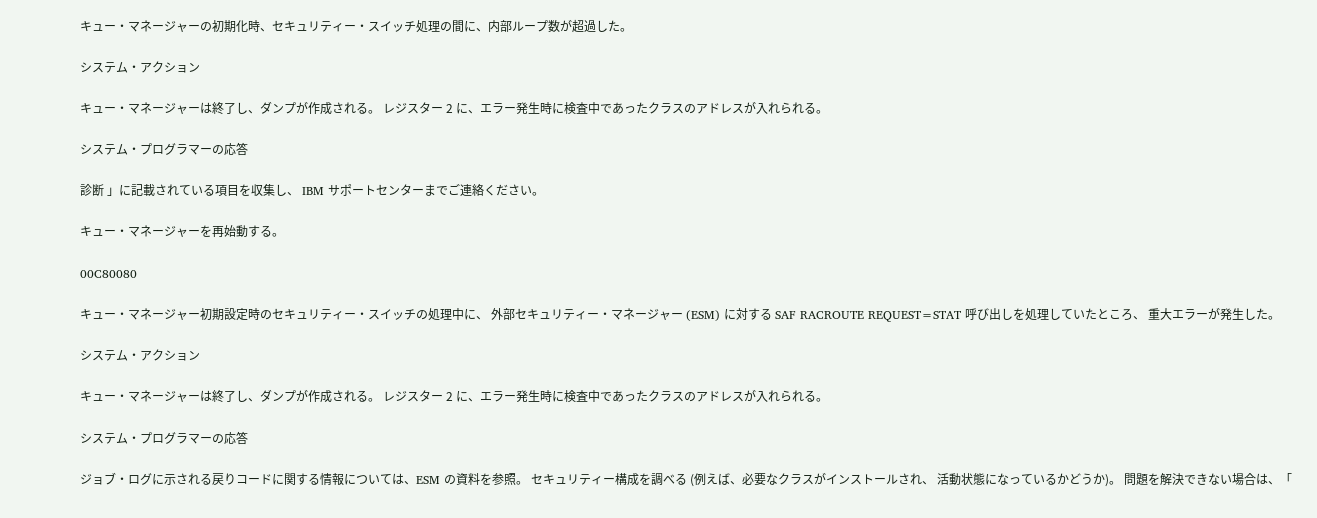キュー・マネージャーの初期化時、セキュリティー・スイッチ処理の間に、内部ループ数が超過した。

システム・アクション

キュー・マネージャーは終了し、ダンプが作成される。 レジスター 2 に、エラー発生時に検査中であったクラスのアドレスが入れられる。

システム・プログラマーの応答

診断 」に記載されている項目を収集し、 IBM サポートセンターまでご連絡ください。

キュー・マネージャーを再始動する。

00C80080

キュー・マネージャー初期設定時のセキュリティー・スイッチの処理中に、 外部セキュリティー・マネージャー (ESM) に対する SAF RACROUTE REQUEST=STAT 呼び出しを処理していたところ、 重大エラーが発生した。

システム・アクション

キュー・マネージャーは終了し、ダンプが作成される。 レジスター 2 に、エラー発生時に検査中であったクラスのアドレスが入れられる。

システム・プログラマーの応答

ジョブ・ログに示される戻りコードに関する情報については、ESM の資料を参照。 セキュリティー構成を調べる (例えば、必要なクラスがインストールされ、 活動状態になっているかどうか)。 問題を解決できない場合は、「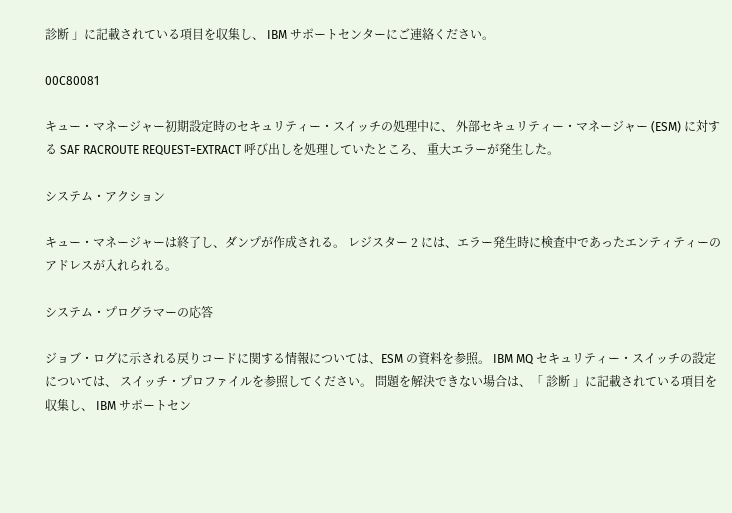診断 」に記載されている項目を収集し、 IBM サポートセンターにご連絡ください。

00C80081

キュー・マネージャー初期設定時のセキュリティー・スイッチの処理中に、 外部セキュリティー・マネージャー (ESM) に対する SAF RACROUTE REQUEST=EXTRACT 呼び出しを処理していたところ、 重大エラーが発生した。

システム・アクション

キュー・マネージャーは終了し、ダンプが作成される。 レジスター 2 には、エラー発生時に検査中であったエンティティーのアドレスが入れられる。

システム・プログラマーの応答

ジョブ・ログに示される戻りコードに関する情報については、ESM の資料を参照。 IBM MQ セキュリティー・スイッチの設定については、 スイッチ・プロファイルを参照してください。 問題を解決できない場合は、「 診断 」に記載されている項目を収集し、 IBM サポートセン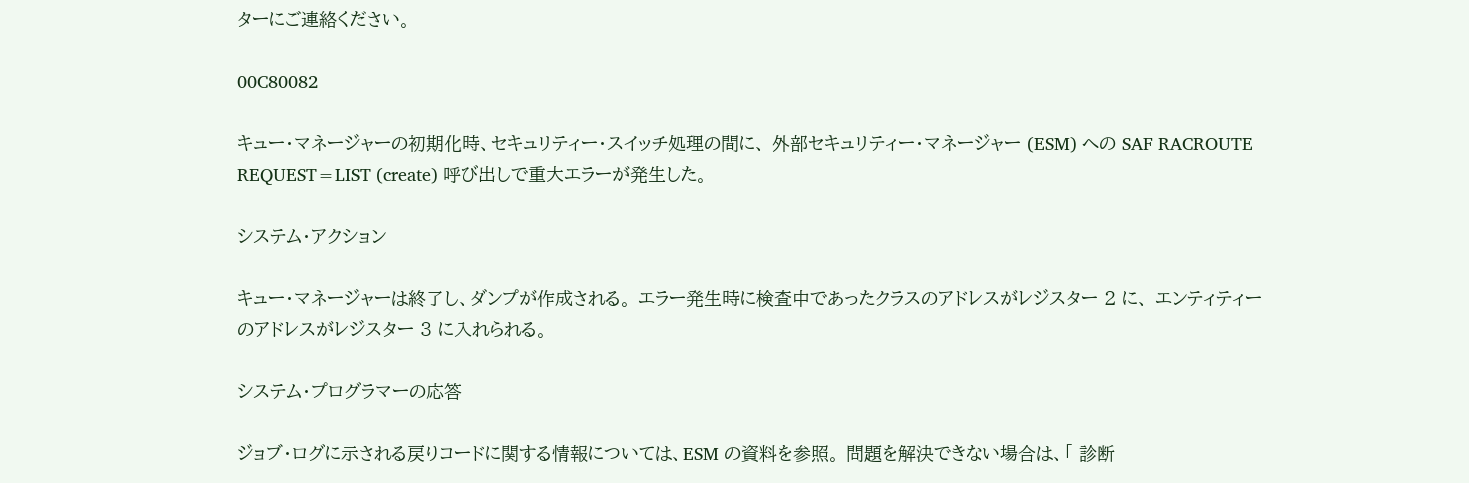ターにご連絡ください。

00C80082

キュー・マネージャーの初期化時、セキュリティー・スイッチ処理の間に、 外部セキュリティー・マネージャー (ESM) への SAF RACROUTE REQUEST=LIST (create) 呼び出しで重大エラーが発生した。

システム・アクション

キュー・マネージャーは終了し、ダンプが作成される。 エラー発生時に検査中であったクラスのアドレスがレジスター 2 に、 エンティティーのアドレスがレジスター 3 に入れられる。

システム・プログラマーの応答

ジョブ・ログに示される戻りコードに関する情報については、ESM の資料を参照。 問題を解決できない場合は、「 診断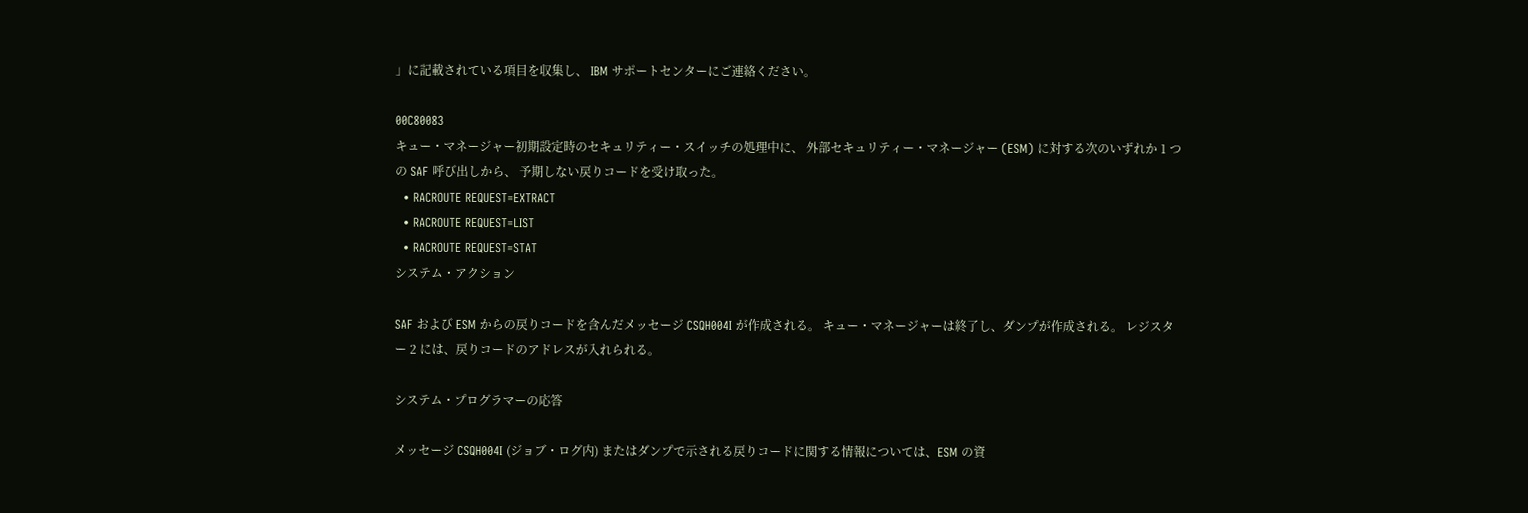」に記載されている項目を収集し、 IBM サポートセンターにご連絡ください。

00C80083
キュー・マネージャー初期設定時のセキュリティー・スイッチの処理中に、 外部セキュリティー・マネージャー (ESM) に対する次のいずれか 1 つの SAF 呼び出しから、 予期しない戻りコードを受け取った。
  • RACROUTE REQUEST=EXTRACT
  • RACROUTE REQUEST=LIST
  • RACROUTE REQUEST=STAT
システム・アクション

SAF および ESM からの戻りコードを含んだメッセージ CSQH004I が作成される。 キュー・マネージャーは終了し、ダンプが作成される。 レジスター 2 には、戻りコードのアドレスが入れられる。

システム・プログラマーの応答

メッセージ CSQH004I (ジョブ・ログ内) またはダンプで示される戻りコードに関する情報については、ESM の資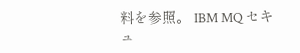料を参照。 IBM MQ セキュ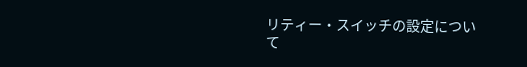リティー・スイッチの設定について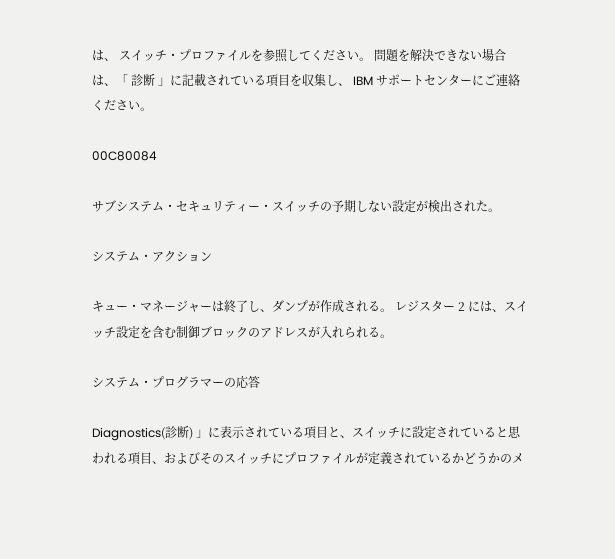は、 スイッチ・プロファイルを参照してください。 問題を解決できない場合は、「 診断 」に記載されている項目を収集し、 IBM サポートセンターにご連絡ください。

00C80084

サブシステム・セキュリティー・スイッチの予期しない設定が検出された。

システム・アクション

キュー・マネージャーは終了し、ダンプが作成される。 レジスター 2 には、スイッチ設定を含む制御ブロックのアドレスが入れられる。

システム・プログラマーの応答

Diagnostics(診断) 」に表示されている項目と、スイッチに設定されていると思われる項目、およびそのスイッチにプロファイルが定義されているかどうかのメ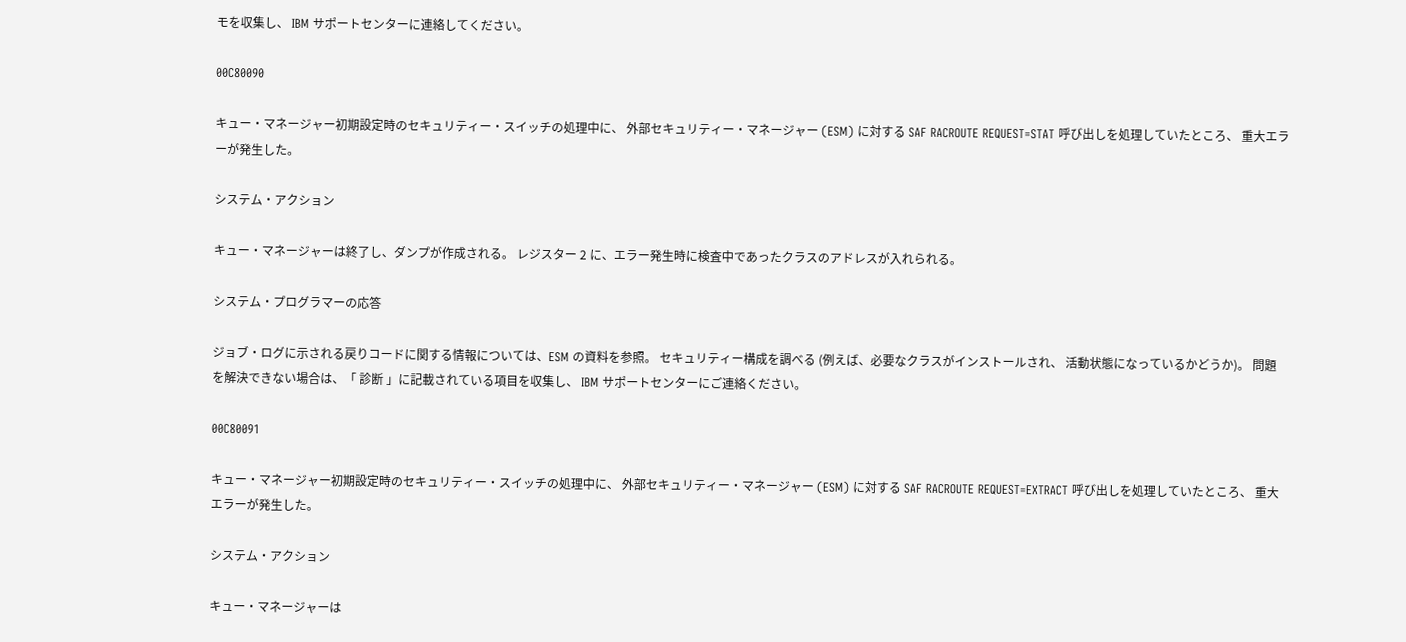モを収集し、 IBM サポートセンターに連絡してください。

00C80090

キュー・マネージャー初期設定時のセキュリティー・スイッチの処理中に、 外部セキュリティー・マネージャー (ESM) に対する SAF RACROUTE REQUEST=STAT 呼び出しを処理していたところ、 重大エラーが発生した。

システム・アクション

キュー・マネージャーは終了し、ダンプが作成される。 レジスター 2 に、エラー発生時に検査中であったクラスのアドレスが入れられる。

システム・プログラマーの応答

ジョブ・ログに示される戻りコードに関する情報については、ESM の資料を参照。 セキュリティー構成を調べる (例えば、必要なクラスがインストールされ、 活動状態になっているかどうか)。 問題を解決できない場合は、「 診断 」に記載されている項目を収集し、 IBM サポートセンターにご連絡ください。

00C80091

キュー・マネージャー初期設定時のセキュリティー・スイッチの処理中に、 外部セキュリティー・マネージャー (ESM) に対する SAF RACROUTE REQUEST=EXTRACT 呼び出しを処理していたところ、 重大エラーが発生した。

システム・アクション

キュー・マネージャーは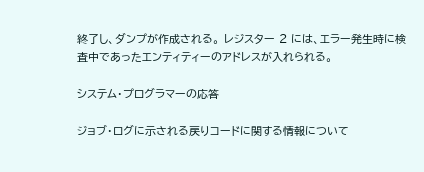終了し、ダンプが作成される。 レジスター 2 には、エラー発生時に検査中であったエンティティーのアドレスが入れられる。

システム・プログラマーの応答

ジョブ・ログに示される戻りコードに関する情報について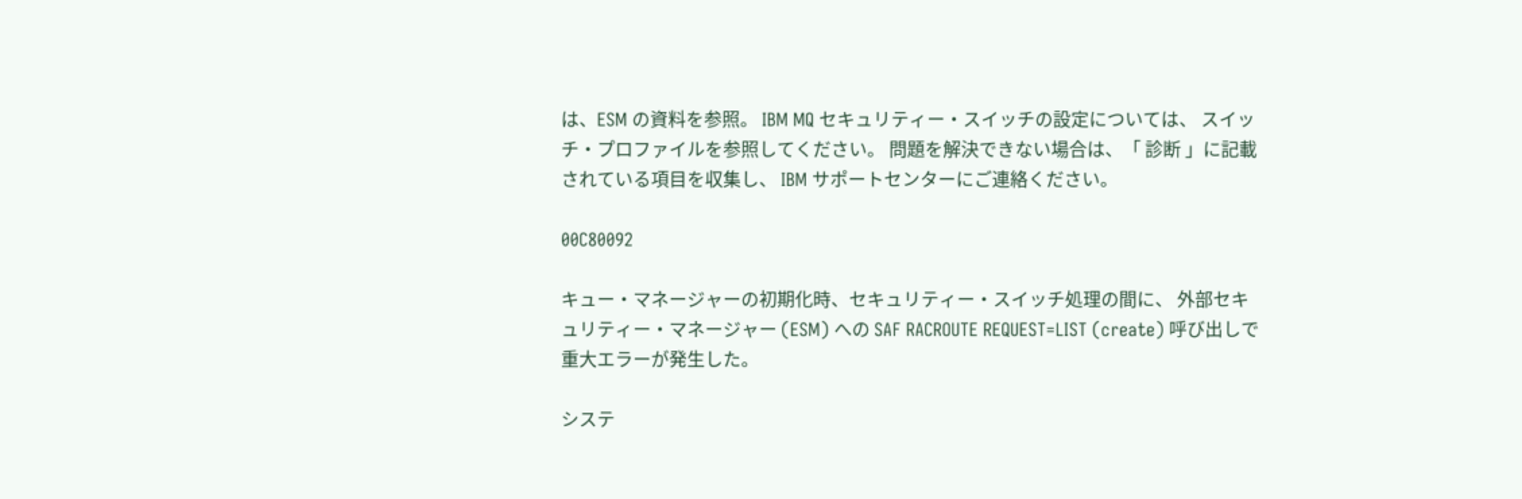は、ESM の資料を参照。 IBM MQ セキュリティー・スイッチの設定については、 スイッチ・プロファイルを参照してください。 問題を解決できない場合は、「 診断 」に記載されている項目を収集し、 IBM サポートセンターにご連絡ください。

00C80092

キュー・マネージャーの初期化時、セキュリティー・スイッチ処理の間に、 外部セキュリティー・マネージャー (ESM) への SAF RACROUTE REQUEST=LIST (create) 呼び出しで重大エラーが発生した。

システ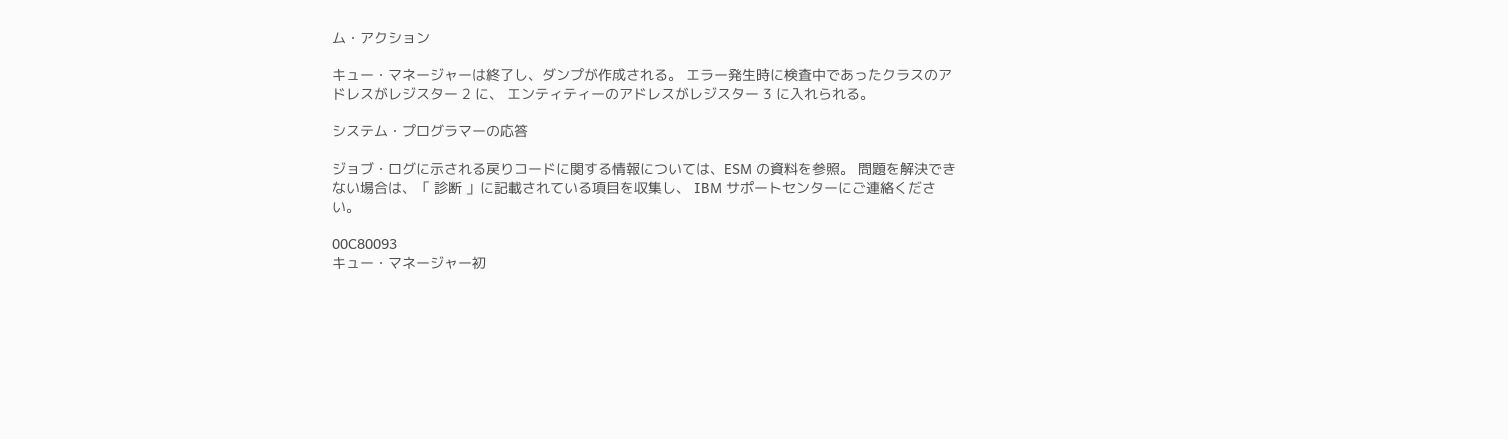ム・アクション

キュー・マネージャーは終了し、ダンプが作成される。 エラー発生時に検査中であったクラスのアドレスがレジスター 2 に、 エンティティーのアドレスがレジスター 3 に入れられる。

システム・プログラマーの応答

ジョブ・ログに示される戻りコードに関する情報については、ESM の資料を参照。 問題を解決できない場合は、「 診断 」に記載されている項目を収集し、 IBM サポートセンターにご連絡ください。

00C80093
キュー・マネージャー初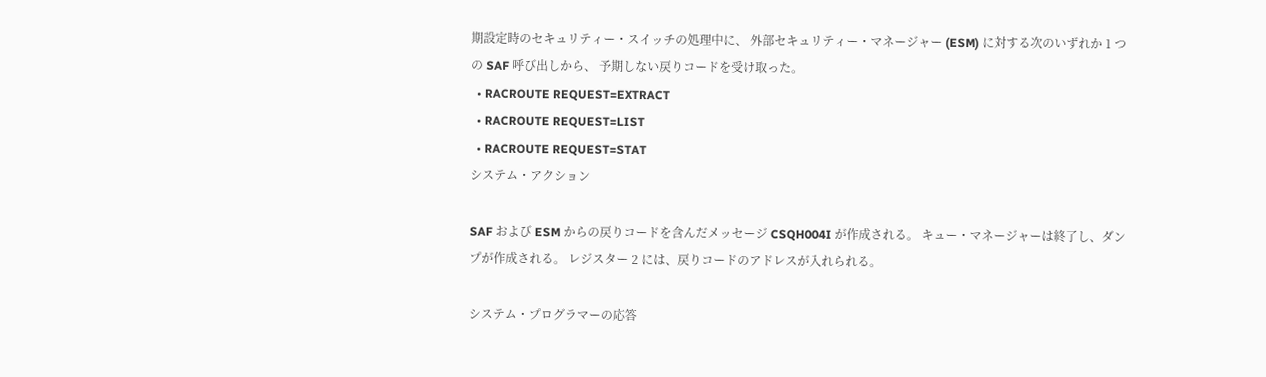期設定時のセキュリティー・スイッチの処理中に、 外部セキュリティー・マネージャー (ESM) に対する次のいずれか 1 つの SAF 呼び出しから、 予期しない戻りコードを受け取った。
  • RACROUTE REQUEST=EXTRACT
  • RACROUTE REQUEST=LIST
  • RACROUTE REQUEST=STAT
システム・アクション

SAF および ESM からの戻りコードを含んだメッセージ CSQH004I が作成される。 キュー・マネージャーは終了し、ダンプが作成される。 レジスター 2 には、戻りコードのアドレスが入れられる。

システム・プログラマーの応答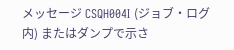メッセージ CSQH004I (ジョブ・ログ内) またはダンプで示さ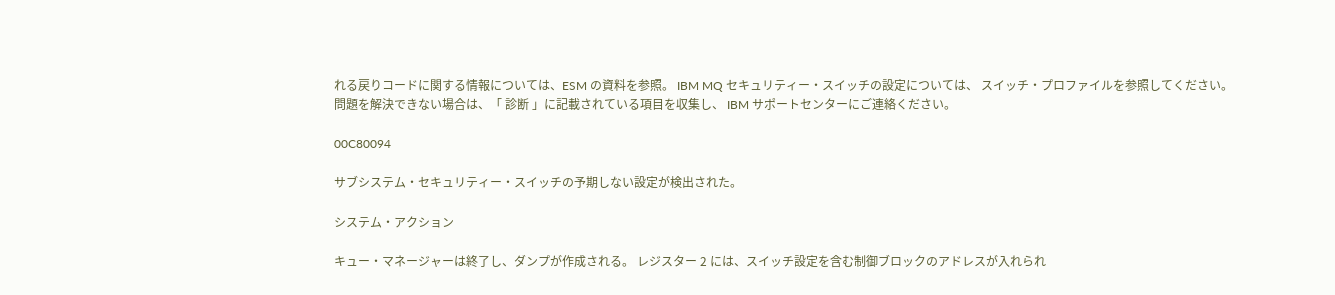れる戻りコードに関する情報については、ESM の資料を参照。 IBM MQ セキュリティー・スイッチの設定については、 スイッチ・プロファイルを参照してください。 問題を解決できない場合は、「 診断 」に記載されている項目を収集し、 IBM サポートセンターにご連絡ください。

00C80094

サブシステム・セキュリティー・スイッチの予期しない設定が検出された。

システム・アクション

キュー・マネージャーは終了し、ダンプが作成される。 レジスター 2 には、スイッチ設定を含む制御ブロックのアドレスが入れられ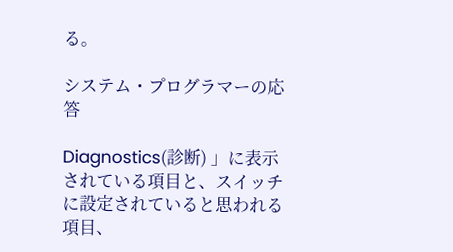る。

システム・プログラマーの応答

Diagnostics(診断) 」に表示されている項目と、スイッチに設定されていると思われる項目、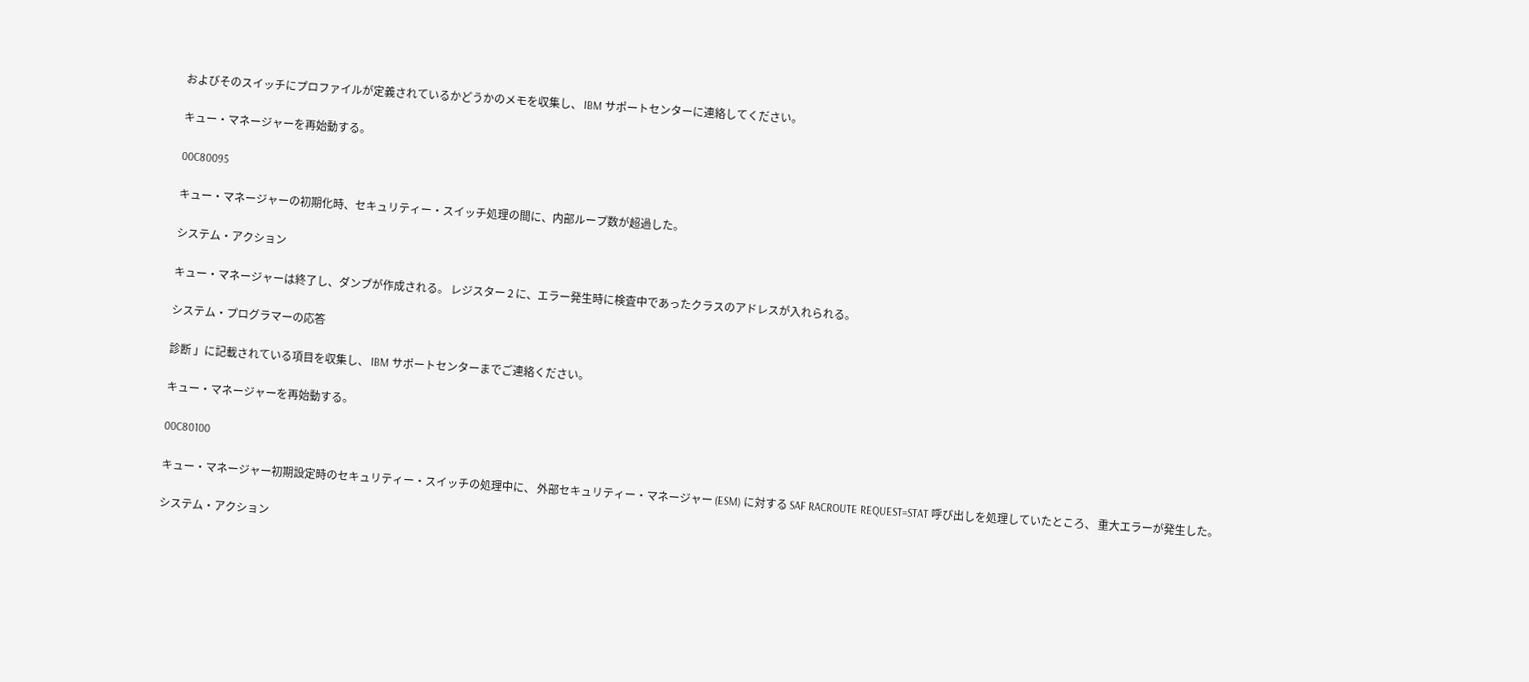およびそのスイッチにプロファイルが定義されているかどうかのメモを収集し、 IBM サポートセンターに連絡してください。

キュー・マネージャーを再始動する。

00C80095

キュー・マネージャーの初期化時、セキュリティー・スイッチ処理の間に、内部ループ数が超過した。

システム・アクション

キュー・マネージャーは終了し、ダンプが作成される。 レジスター 2 に、エラー発生時に検査中であったクラスのアドレスが入れられる。

システム・プログラマーの応答

診断 」に記載されている項目を収集し、 IBM サポートセンターまでご連絡ください。

キュー・マネージャーを再始動する。

00C80100

キュー・マネージャー初期設定時のセキュリティー・スイッチの処理中に、 外部セキュリティー・マネージャー (ESM) に対する SAF RACROUTE REQUEST=STAT 呼び出しを処理していたところ、 重大エラーが発生した。

システム・アクション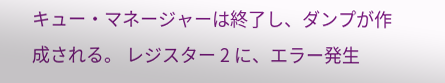キュー・マネージャーは終了し、ダンプが作成される。 レジスター 2 に、エラー発生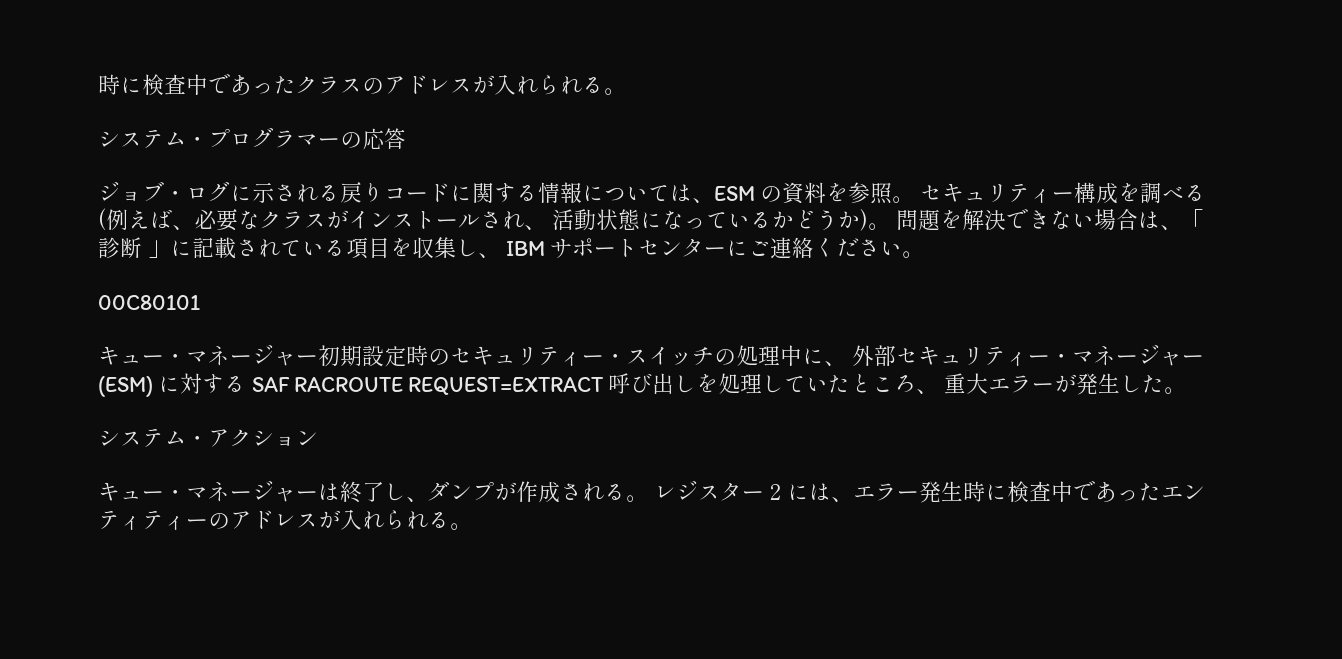時に検査中であったクラスのアドレスが入れられる。

システム・プログラマーの応答

ジョブ・ログに示される戻りコードに関する情報については、ESM の資料を参照。 セキュリティー構成を調べる (例えば、必要なクラスがインストールされ、 活動状態になっているかどうか)。 問題を解決できない場合は、「 診断 」に記載されている項目を収集し、 IBM サポートセンターにご連絡ください。

00C80101

キュー・マネージャー初期設定時のセキュリティー・スイッチの処理中に、 外部セキュリティー・マネージャー (ESM) に対する SAF RACROUTE REQUEST=EXTRACT 呼び出しを処理していたところ、 重大エラーが発生した。

システム・アクション

キュー・マネージャーは終了し、ダンプが作成される。 レジスター 2 には、エラー発生時に検査中であったエンティティーのアドレスが入れられる。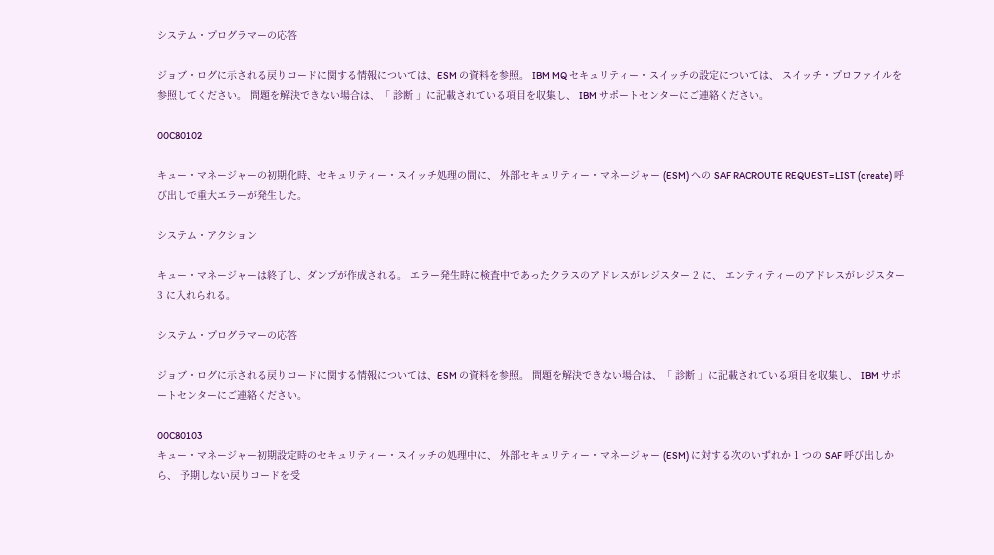システム・プログラマーの応答

ジョブ・ログに示される戻りコードに関する情報については、ESM の資料を参照。 IBM MQ セキュリティー・スイッチの設定については、 スイッチ・プロファイルを参照してください。 問題を解決できない場合は、「 診断 」に記載されている項目を収集し、 IBM サポートセンターにご連絡ください。

00C80102

キュー・マネージャーの初期化時、セキュリティー・スイッチ処理の間に、 外部セキュリティー・マネージャー (ESM) への SAF RACROUTE REQUEST=LIST (create) 呼び出しで重大エラーが発生した。

システム・アクション

キュー・マネージャーは終了し、ダンプが作成される。 エラー発生時に検査中であったクラスのアドレスがレジスター 2 に、 エンティティーのアドレスがレジスター 3 に入れられる。

システム・プログラマーの応答

ジョブ・ログに示される戻りコードに関する情報については、ESM の資料を参照。 問題を解決できない場合は、「 診断 」に記載されている項目を収集し、 IBM サポートセンターにご連絡ください。

00C80103
キュー・マネージャー初期設定時のセキュリティー・スイッチの処理中に、 外部セキュリティー・マネージャー (ESM) に対する次のいずれか 1 つの SAF 呼び出しから、 予期しない戻りコードを受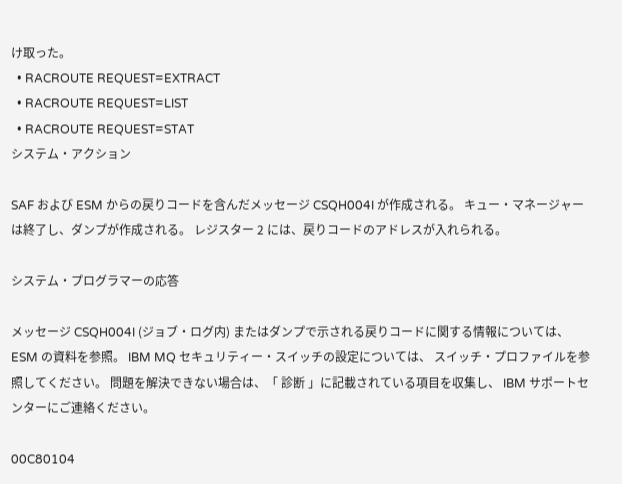け取った。
  • RACROUTE REQUEST=EXTRACT
  • RACROUTE REQUEST=LIST
  • RACROUTE REQUEST=STAT
システム・アクション

SAF および ESM からの戻りコードを含んだメッセージ CSQH004I が作成される。 キュー・マネージャーは終了し、ダンプが作成される。 レジスター 2 には、戻りコードのアドレスが入れられる。

システム・プログラマーの応答

メッセージ CSQH004I (ジョブ・ログ内) またはダンプで示される戻りコードに関する情報については、ESM の資料を参照。 IBM MQ セキュリティー・スイッチの設定については、 スイッチ・プロファイルを参照してください。 問題を解決できない場合は、「 診断 」に記載されている項目を収集し、 IBM サポートセンターにご連絡ください。

00C80104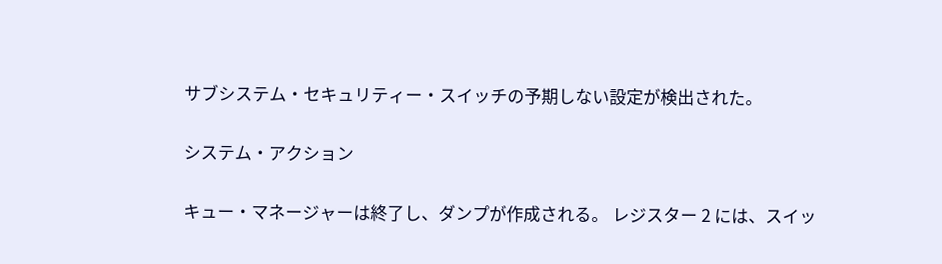サブシステム・セキュリティー・スイッチの予期しない設定が検出された。

システム・アクション

キュー・マネージャーは終了し、ダンプが作成される。 レジスター 2 には、スイッ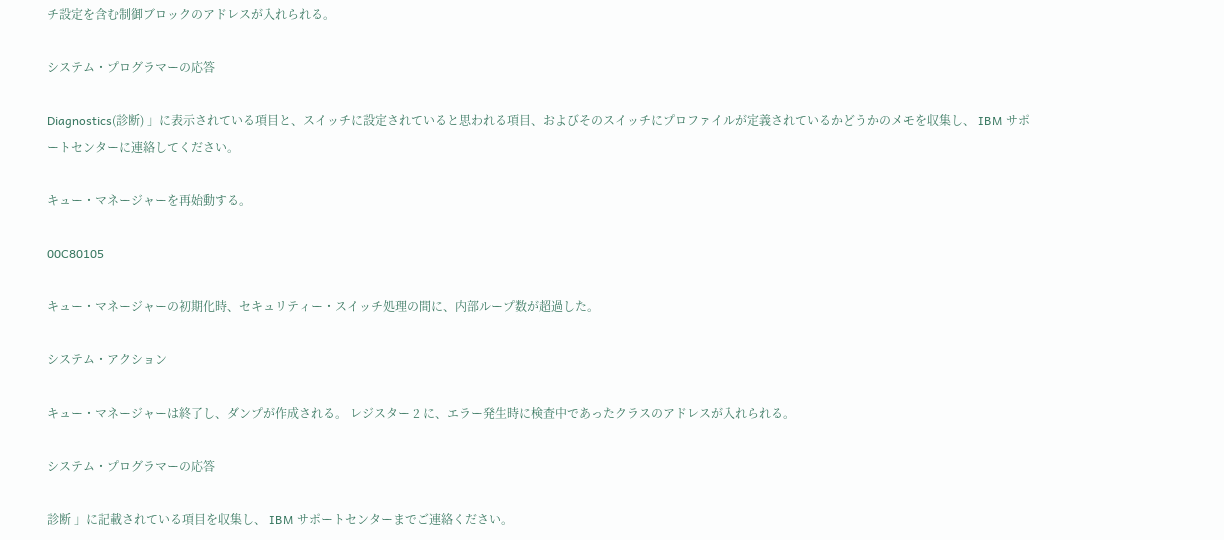チ設定を含む制御ブロックのアドレスが入れられる。

システム・プログラマーの応答

Diagnostics(診断) 」に表示されている項目と、スイッチに設定されていると思われる項目、およびそのスイッチにプロファイルが定義されているかどうかのメモを収集し、 IBM サポートセンターに連絡してください。

キュー・マネージャーを再始動する。

00C80105

キュー・マネージャーの初期化時、セキュリティー・スイッチ処理の間に、内部ループ数が超過した。

システム・アクション

キュー・マネージャーは終了し、ダンプが作成される。 レジスター 2 に、エラー発生時に検査中であったクラスのアドレスが入れられる。

システム・プログラマーの応答

診断 」に記載されている項目を収集し、 IBM サポートセンターまでご連絡ください。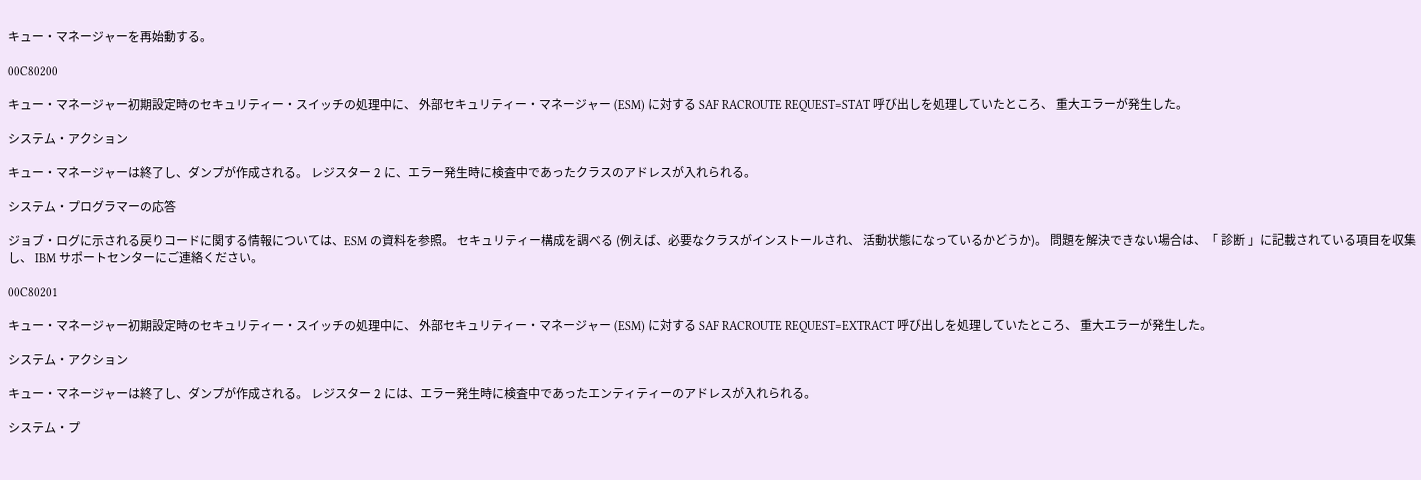キュー・マネージャーを再始動する。

00C80200

キュー・マネージャー初期設定時のセキュリティー・スイッチの処理中に、 外部セキュリティー・マネージャー (ESM) に対する SAF RACROUTE REQUEST=STAT 呼び出しを処理していたところ、 重大エラーが発生した。

システム・アクション

キュー・マネージャーは終了し、ダンプが作成される。 レジスター 2 に、エラー発生時に検査中であったクラスのアドレスが入れられる。

システム・プログラマーの応答

ジョブ・ログに示される戻りコードに関する情報については、ESM の資料を参照。 セキュリティー構成を調べる (例えば、必要なクラスがインストールされ、 活動状態になっているかどうか)。 問題を解決できない場合は、「 診断 」に記載されている項目を収集し、 IBM サポートセンターにご連絡ください。

00C80201

キュー・マネージャー初期設定時のセキュリティー・スイッチの処理中に、 外部セキュリティー・マネージャー (ESM) に対する SAF RACROUTE REQUEST=EXTRACT 呼び出しを処理していたところ、 重大エラーが発生した。

システム・アクション

キュー・マネージャーは終了し、ダンプが作成される。 レジスター 2 には、エラー発生時に検査中であったエンティティーのアドレスが入れられる。

システム・プ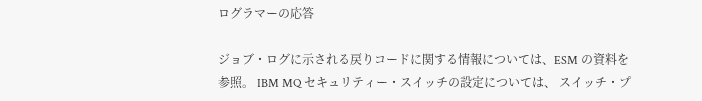ログラマーの応答

ジョブ・ログに示される戻りコードに関する情報については、ESM の資料を参照。 IBM MQ セキュリティー・スイッチの設定については、 スイッチ・プ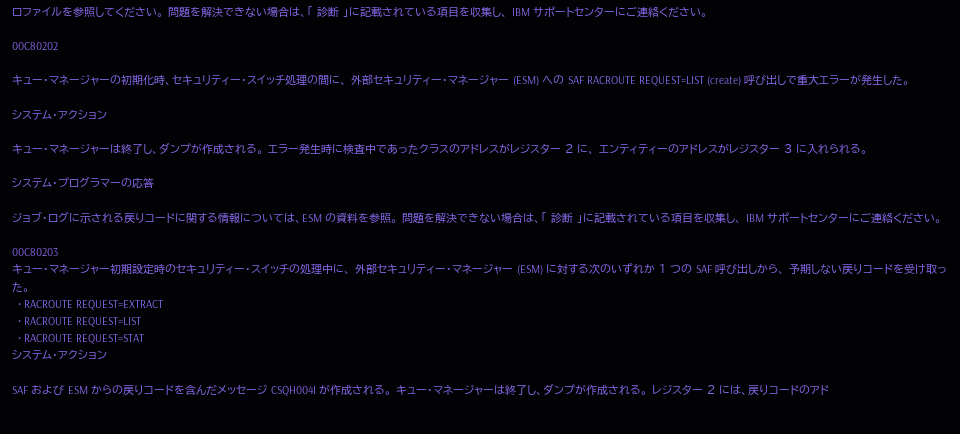ロファイルを参照してください。 問題を解決できない場合は、「 診断 」に記載されている項目を収集し、 IBM サポートセンターにご連絡ください。

00C80202

キュー・マネージャーの初期化時、セキュリティー・スイッチ処理の間に、 外部セキュリティー・マネージャー (ESM) への SAF RACROUTE REQUEST=LIST (create) 呼び出しで重大エラーが発生した。

システム・アクション

キュー・マネージャーは終了し、ダンプが作成される。 エラー発生時に検査中であったクラスのアドレスがレジスター 2 に、 エンティティーのアドレスがレジスター 3 に入れられる。

システム・プログラマーの応答

ジョブ・ログに示される戻りコードに関する情報については、ESM の資料を参照。 問題を解決できない場合は、「 診断 」に記載されている項目を収集し、 IBM サポートセンターにご連絡ください。

00C80203
キュー・マネージャー初期設定時のセキュリティー・スイッチの処理中に、 外部セキュリティー・マネージャー (ESM) に対する次のいずれか 1 つの SAF 呼び出しから、 予期しない戻りコードを受け取った。
  • RACROUTE REQUEST=EXTRACT
  • RACROUTE REQUEST=LIST
  • RACROUTE REQUEST=STAT
システム・アクション

SAF および ESM からの戻りコードを含んだメッセージ CSQH004I が作成される。 キュー・マネージャーは終了し、ダンプが作成される。 レジスター 2 には、戻りコードのアド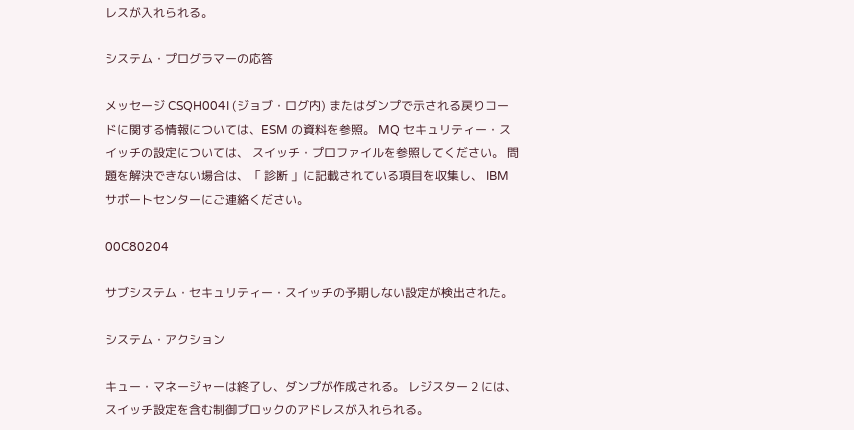レスが入れられる。

システム・プログラマーの応答

メッセージ CSQH004I (ジョブ・ログ内) またはダンプで示される戻りコードに関する情報については、ESM の資料を参照。 MQ セキュリティー・スイッチの設定については、 スイッチ・プロファイルを参照してください。 問題を解決できない場合は、「 診断 」に記載されている項目を収集し、 IBM サポートセンターにご連絡ください。

00C80204

サブシステム・セキュリティー・スイッチの予期しない設定が検出された。

システム・アクション

キュー・マネージャーは終了し、ダンプが作成される。 レジスター 2 には、スイッチ設定を含む制御ブロックのアドレスが入れられる。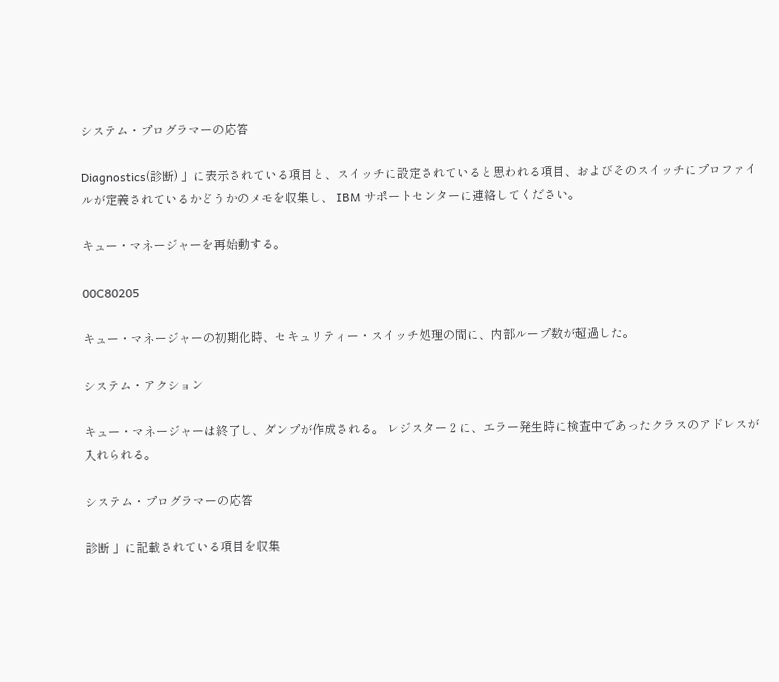システム・プログラマーの応答

Diagnostics(診断) 」に表示されている項目と、スイッチに設定されていると思われる項目、およびそのスイッチにプロファイルが定義されているかどうかのメモを収集し、 IBM サポートセンターに連絡してください。

キュー・マネージャーを再始動する。

00C80205

キュー・マネージャーの初期化時、セキュリティー・スイッチ処理の間に、内部ループ数が超過した。

システム・アクション

キュー・マネージャーは終了し、ダンプが作成される。 レジスター 2 に、エラー発生時に検査中であったクラスのアドレスが入れられる。

システム・プログラマーの応答

診断 」に記載されている項目を収集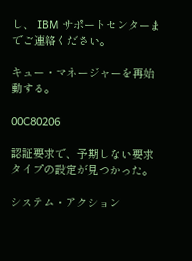し、 IBM サポートセンターまでご連絡ください。

キュー・マネージャーを再始動する。

00C80206

認証要求で、予期しない要求タイプの設定が見つかった。

システム・アクション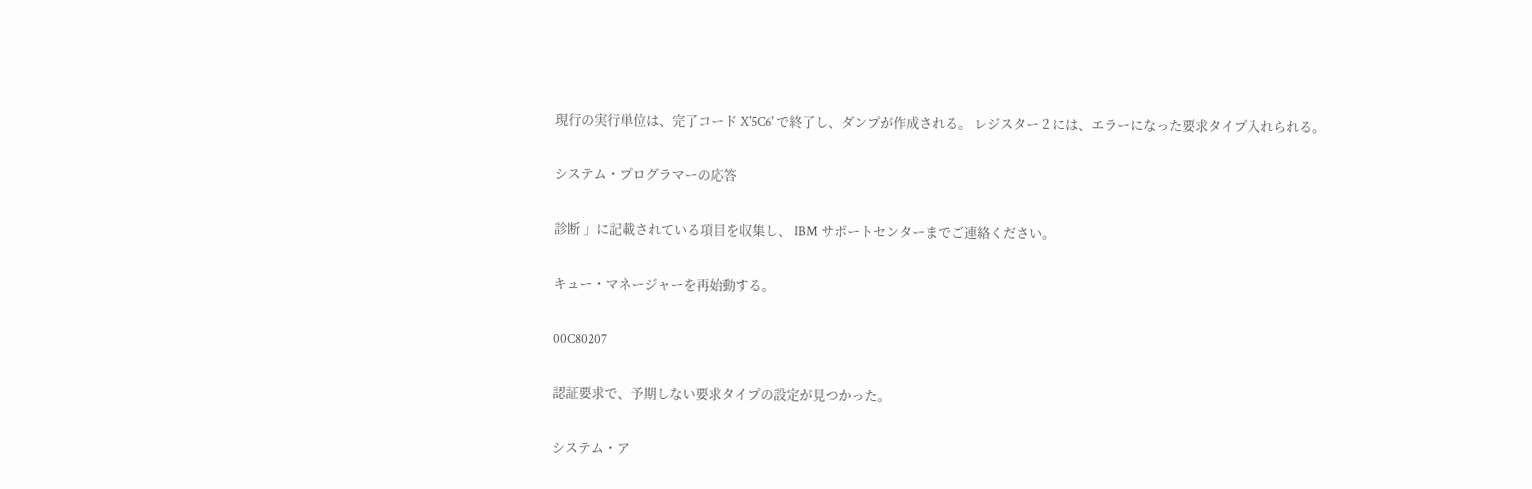現行の実行単位は、完了コード X'5C6' で終了し、ダンプが作成される。 レジスター 2 には、エラーになった要求タイプ入れられる。

システム・プログラマーの応答

診断 」に記載されている項目を収集し、 IBM サポートセンターまでご連絡ください。

キュー・マネージャーを再始動する。

00C80207

認証要求で、予期しない要求タイプの設定が見つかった。

システム・ア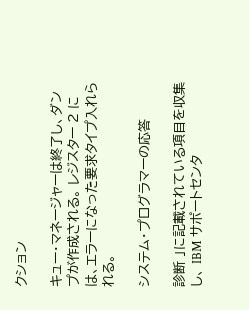クション

キュー・マネージャーは終了し、ダンプが作成される。 レジスター 2 には、エラーになった要求タイプ入れられる。

システム・プログラマーの応答

診断 」に記載されている項目を収集し、 IBM サポートセンタ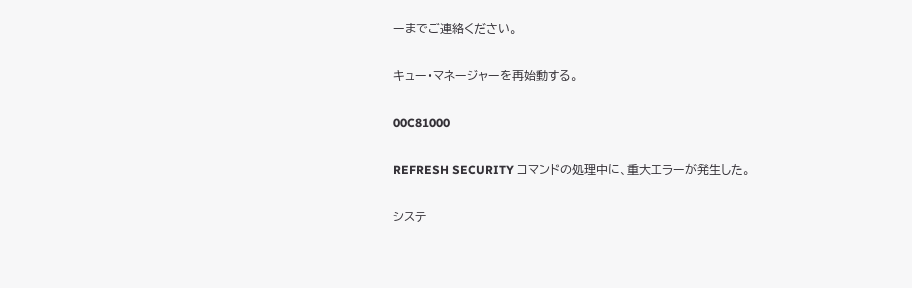ーまでご連絡ください。

キュー・マネージャーを再始動する。

00C81000

REFRESH SECURITY コマンドの処理中に、重大エラーが発生した。

システ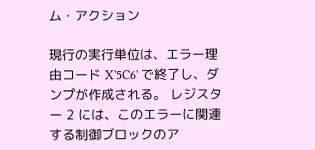ム・アクション

現行の実行単位は、エラー理由コード X'5C6' で終了し、ダンプが作成される。 レジスター 2 には、このエラーに関連する制御ブロックのア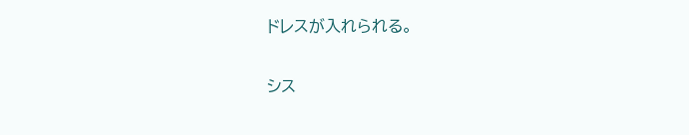ドレスが入れられる。

シス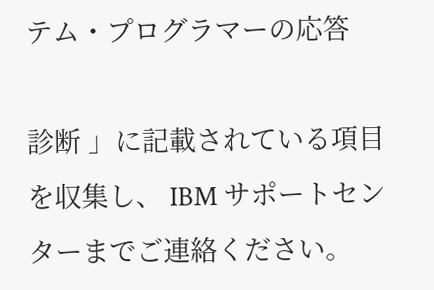テム・プログラマーの応答

診断 」に記載されている項目を収集し、 IBM サポートセンターまでご連絡ください。